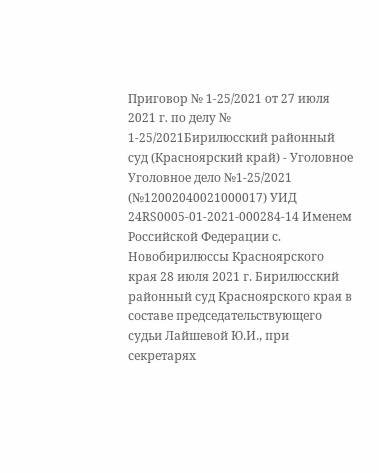Приговор № 1-25/2021 от 27 июля 2021 г. по делу № 1-25/2021Бирилюсский районный суд (Красноярский край) - Уголовное Уголовное дело №1-25/2021 (№12002040021000017) УИД 24RS0005-01-2021-000284-14 Именем Российской Федерации с. Новобирилюссы Красноярского края 28 июля 2021 г. Бирилюсский районный суд Красноярского края в составе председательствующего судьи Лайшевой Ю.И., при секретарях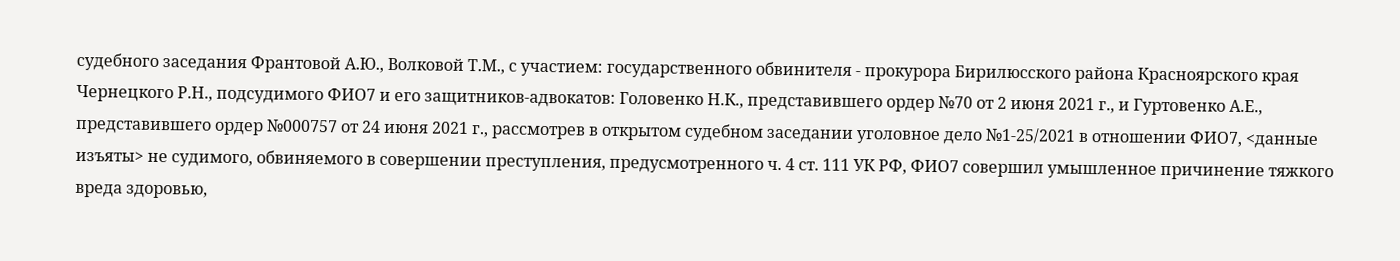судебного заседания Франтовой А.Ю., Волковой Т.М., с участием: государственного обвинителя - прокурора Бирилюсского района Красноярского края Чернецкого Р.Н., подсудимого ФИО7 и его защитников-адвокатов: Головенко Н.К., представившего ордер №70 от 2 июня 2021 г., и Гуртовенко А.Е., представившего ордер №000757 от 24 июня 2021 г., рассмотрев в открытом судебном заседании уголовное дело №1-25/2021 в отношении ФИО7, <данные изъяты> не судимого, обвиняемого в совершении преступления, предусмотренного ч. 4 ст. 111 УК РФ, ФИО7 совершил умышленное причинение тяжкого вреда здоровью,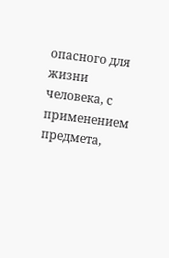опасного для жизни человека, с применением предмета,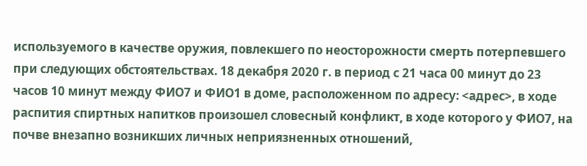используемого в качестве оружия, повлекшего по неосторожности смерть потерпевшего при следующих обстоятельствах. 18 декабря 2020 г. в период с 21 часа 00 минут до 23 часов 10 минут между ФИО7 и ФИО1 в доме, расположенном по адресу: <адрес>, в ходе распития спиртных напитков произошел словесный конфликт, в ходе которого у ФИО7, на почве внезапно возникших личных неприязненных отношений,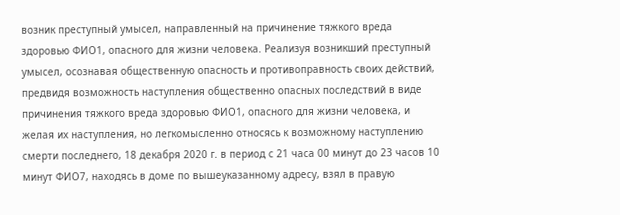возник преступный умысел, направленный на причинение тяжкого вреда здоровью ФИО1, опасного для жизни человека. Реализуя возникший преступный умысел, осознавая общественную опасность и противоправность своих действий, предвидя возможность наступления общественно опасных последствий в виде причинения тяжкого вреда здоровью ФИО1, опасного для жизни человека, и желая их наступления, но легкомысленно относясь к возможному наступлению смерти последнего, 18 декабря 2020 г. в период с 21 часа 00 минут до 23 часов 10 минут ФИО7, находясь в доме по вышеуказанному адресу, взял в правую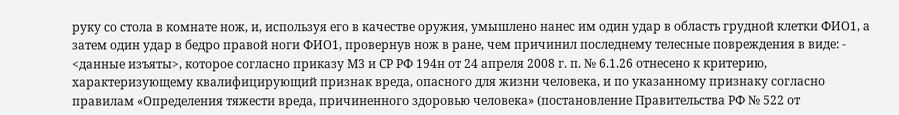руку со стола в комнате нож, и, используя его в качестве оружия, умышлено нанес им один удар в область грудной клетки ФИО1, а затем один удар в бедро правой ноги ФИО1, провернув нож в ране, чем причинил последнему телесные повреждения в виде: - <данные изъяты>, которое согласно приказу М3 и СР РФ 194н от 24 апреля 2008 г. п. № 6.1.26 отнесено к критерию, характеризующему квалифицирующий признак вреда, опасного для жизни человека, и по указанному признаку согласно правилам «Определения тяжести вреда, причиненного здоровью человека» (постановление Правительства РФ № 522 от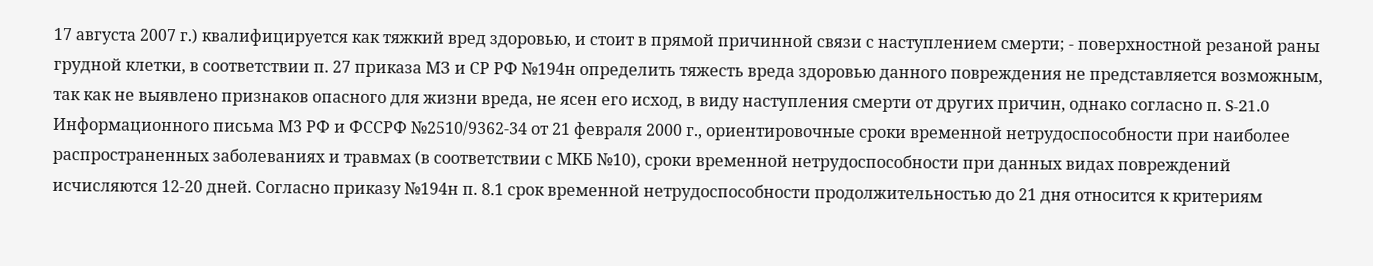17 августа 2007 г.) квалифицируется как тяжкий вред здоровью, и стоит в прямой причинной связи с наступлением смерти; - поверхностной резаной раны грудной клетки, в соответствии п. 27 приказа МЗ и СР РФ №194н определить тяжесть вреда здоровью данного повреждения не представляется возможным, так как не выявлено признаков опасного для жизни вреда, не ясен его исход, в виду наступления смерти от других причин, однако согласно п. S-21.0 Информационного письма М3 РФ и ФССРФ №2510/9362-34 от 21 февраля 2000 г., ориентировочные сроки временной нетрудоспособности при наиболее распространенных заболеваниях и травмах (в соответствии с МКБ №10), сроки временной нетрудоспособности при данных видах повреждений исчисляются 12-20 дней. Согласно приказу №194н п. 8.1 срок временной нетрудоспособности продолжительностью до 21 дня относится к критериям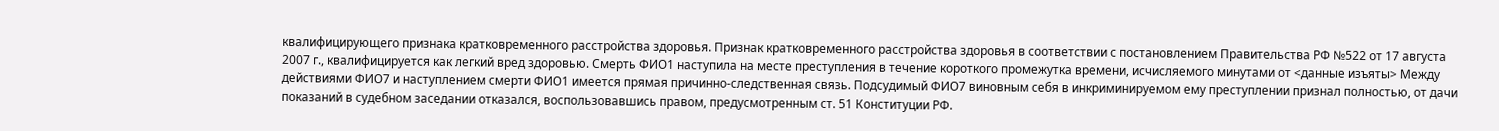квалифицирующего признака кратковременного расстройства здоровья. Признак кратковременного расстройства здоровья в соответствии с постановлением Правительства РФ №522 от 17 августа 2007 г., квалифицируется как легкий вред здоровью. Смерть ФИО1 наступила на месте преступления в течение короткого промежутка времени, исчисляемого минутами от <данные изъяты> Между действиями ФИО7 и наступлением смерти ФИО1 имеется прямая причинно-следственная связь. Подсудимый ФИО7 виновным себя в инкриминируемом ему преступлении признал полностью, от дачи показаний в судебном заседании отказался, воспользовавшись правом, предусмотренным ст. 51 Конституции РФ.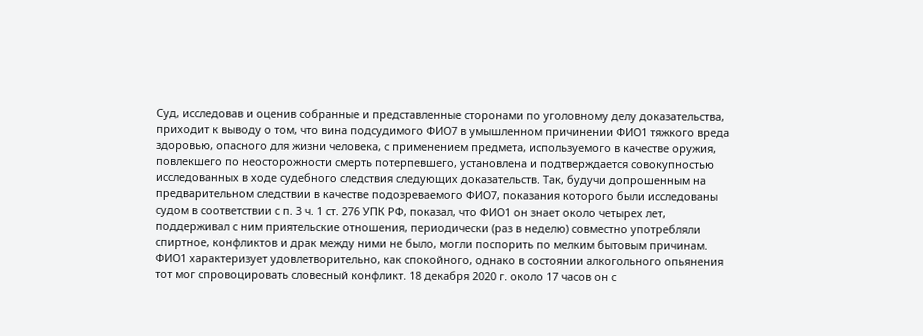Суд, исследовав и оценив собранные и представленные сторонами по уголовному делу доказательства, приходит к выводу о том, что вина подсудимого ФИО7 в умышленном причинении ФИО1 тяжкого вреда здоровью, опасного для жизни человека, с применением предмета, используемого в качестве оружия, повлекшего по неосторожности смерть потерпевшего, установлена и подтверждается совокупностью исследованных в ходе судебного следствия следующих доказательств. Так, будучи допрошенным на предварительном следствии в качестве подозреваемого ФИО7, показания которого были исследованы судом в соответствии с п. 3 ч. 1 ст. 276 УПК РФ, показал, что ФИО1 он знает около четырех лет, поддерживал с ним приятельские отношения, периодически (раз в неделю) совместно употребляли спиртное, конфликтов и драк между ними не было, могли поспорить по мелким бытовым причинам. ФИО1 характеризует удовлетворительно, как спокойного, однако в состоянии алкогольного опьянения тот мог спровоцировать словесный конфликт. 18 декабря 2020 г. около 17 часов он с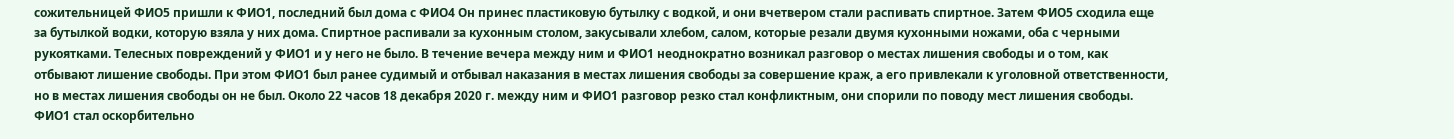сожительницей ФИО5 пришли к ФИО1, последний был дома с ФИО4 Он принес пластиковую бутылку с водкой, и они вчетвером стали распивать спиртное. Затем ФИО5 сходила еще за бутылкой водки, которую взяла у них дома. Спиртное распивали за кухонным столом, закусывали хлебом, салом, которые резали двумя кухонными ножами, оба с черными рукоятками. Телесных повреждений у ФИО1 и у него не было. В течение вечера между ним и ФИО1 неоднократно возникал разговор о местах лишения свободы и о том, как отбывают лишение свободы. При этом ФИО1 был ранее судимый и отбывал наказания в местах лишения свободы за совершение краж, а его привлекали к уголовной ответственности, но в местах лишения свободы он не был. Около 22 часов 18 декабря 2020 г. между ним и ФИО1 разговор резко стал конфликтным, они спорили по поводу мест лишения свободы. ФИО1 стал оскорбительно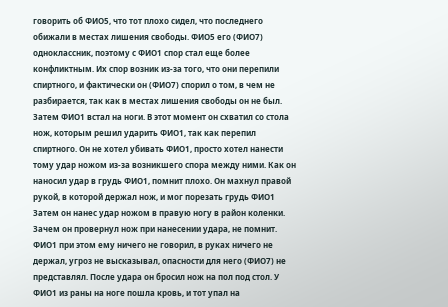говорить об ФИО5, что тот плохо сидел, что последнего обижали в местах лишения свободы. ФИО5 его (ФИО7) одноклассник, поэтому с ФИО1 спор стал еще более конфликтным. Их спор возник из-за того, что они перепили спиртного, и фактически он (ФИО7) спорил о том, в чем не разбирается, так как в местах лишения свободы он не был. Затем ФИО1 встал на ноги. В этот момент он схватил со стола нож, которым решил ударить ФИО1, так как перепил спиртного. Он не хотел убивать ФИО1, просто хотел нанести тому удар ножом из-за возникшего спора между ними. Как он наносил удар в грудь ФИО1, помнит плохо. Он махнул правой рукой, в которой держал нож, и мог порезать грудь ФИО1 Затем он нанес удар ножом в правую ногу в район коленки. Зачем он провернул нож при нанесении удара, не помнит. ФИО1 при этом ему ничего не говорил, в руках ничего не держал, угроз не высказывал, опасности для него (ФИО7) не представлял. После удара он бросил нож на пол под стол. У ФИО1 из раны на ноге пошла кровь, и тот упал на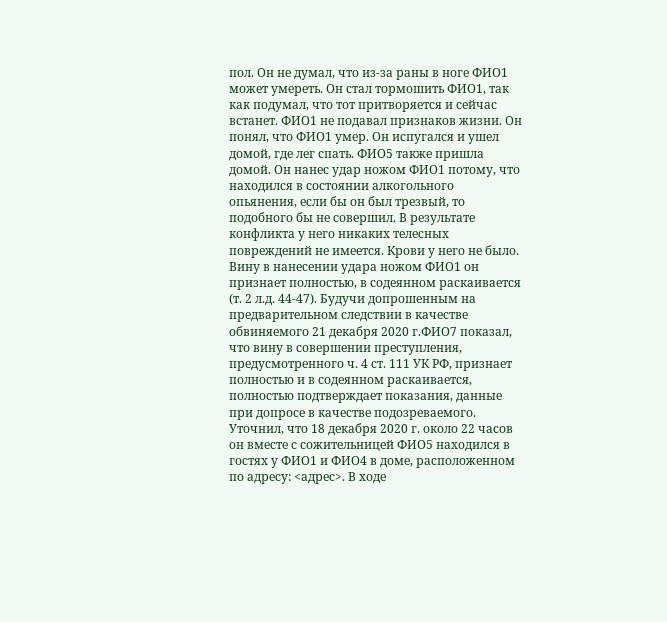пол. Он не думал, что из-за раны в ноге ФИО1 может умереть. Он стал тормошить ФИО1, так как подумал, что тот притворяется и сейчас встанет. ФИО1 не подавал признаков жизни. Он понял, что ФИО1 умер. Он испугался и ушел домой, где лег спать. ФИО5 также пришла домой. Он нанес удар ножом ФИО1 потому, что находился в состоянии алкогольного опьянения, если бы он был трезвый, то подобного бы не совершил. В результате конфликта у него никаких телесных повреждений не имеется. Крови у него не было. Вину в нанесении удара ножом ФИО1 он признает полностью, в содеянном раскаивается (т. 2 л.д. 44-47). Будучи допрошенным на предварительном следствии в качестве обвиняемого 21 декабря 2020 г.ФИО7 показал, что вину в совершении преступления, предусмотренного ч. 4 ст. 111 УК РФ, признает полностью и в содеянном раскаивается, полностью подтверждает показания, данные при допросе в качестве подозреваемого. Уточнил, что 18 декабря 2020 г. около 22 часов он вместе с сожительницей ФИО5 находился в гостях у ФИО1 и ФИО4 в доме, расположенном по адресу: <адрес>. В ходе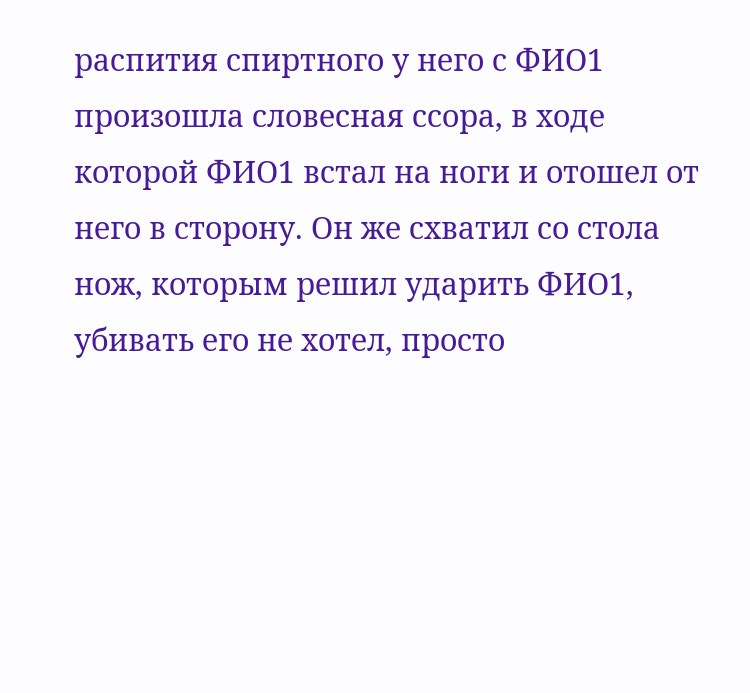распития спиртного у него с ФИО1 произошла словесная ссора, в ходе которой ФИО1 встал на ноги и отошел от него в сторону. Он же схватил со стола нож, которым решил ударить ФИО1, убивать его не хотел, просто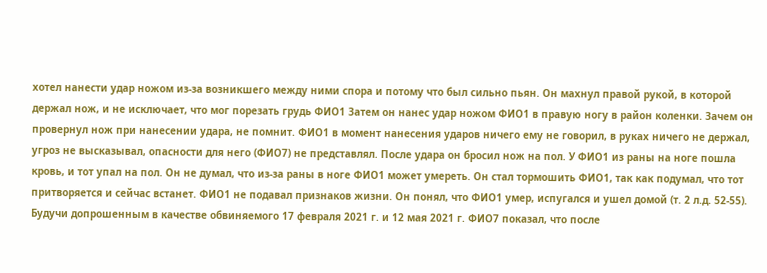хотел нанести удар ножом из-за возникшего между ними спора и потому что был сильно пьян. Он махнул правой рукой, в которой держал нож, и не исключает, что мог порезать грудь ФИО1 Затем он нанес удар ножом ФИО1 в правую ногу в район коленки. Зачем он провернул нож при нанесении удара, не помнит. ФИО1 в момент нанесения ударов ничего ему не говорил, в руках ничего не держал, угроз не высказывал, опасности для него (ФИО7) не представлял. После удара он бросил нож на пол. У ФИО1 из раны на ноге пошла кровь, и тот упал на пол. Он не думал, что из-за раны в ноге ФИО1 может умереть. Он стал тормошить ФИО1, так как подумал, что тот притворяется и сейчас встанет. ФИО1 не подавал признаков жизни. Он понял, что ФИО1 умер, испугался и ушел домой (т. 2 л.д. 52-55). Будучи допрошенным в качестве обвиняемого 17 февраля 2021 г. и 12 мая 2021 г. ФИО7 показал, что после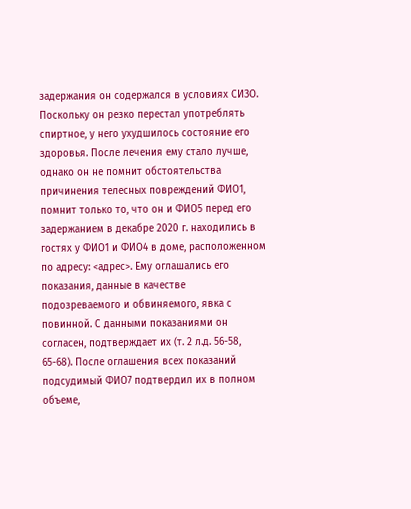задержания он содержался в условиях СИЗО. Поскольку он резко перестал употреблять спиртное, у него ухудшилось состояние его здоровья. После лечения ему стало лучше, однако он не помнит обстоятельства причинения телесных повреждений ФИО1, помнит только то, что он и ФИО5 перед его задержанием в декабре 2020 г. находились в гостях у ФИО1 и ФИО4 в доме, расположенном по адресу: <адрес>. Ему оглашались его показания, данные в качестве подозреваемого и обвиняемого, явка с повинной. С данными показаниями он согласен, подтверждает их (т. 2 л.д. 56-58, 65-68). После оглашения всех показаний подсудимый ФИО7 подтвердил их в полном объеме,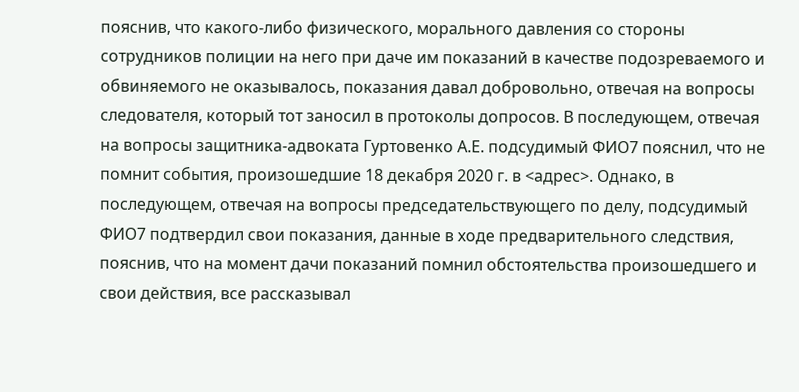пояснив, что какого-либо физического, морального давления со стороны сотрудников полиции на него при даче им показаний в качестве подозреваемого и обвиняемого не оказывалось, показания давал добровольно, отвечая на вопросы следователя, который тот заносил в протоколы допросов. В последующем, отвечая на вопросы защитника-адвоката Гуртовенко А.Е. подсудимый ФИО7 пояснил, что не помнит события, произошедшие 18 декабря 2020 г. в <адрес>. Однако, в последующем, отвечая на вопросы председательствующего по делу, подсудимый ФИО7 подтвердил свои показания, данные в ходе предварительного следствия, пояснив, что на момент дачи показаний помнил обстоятельства произошедшего и свои действия, все рассказывал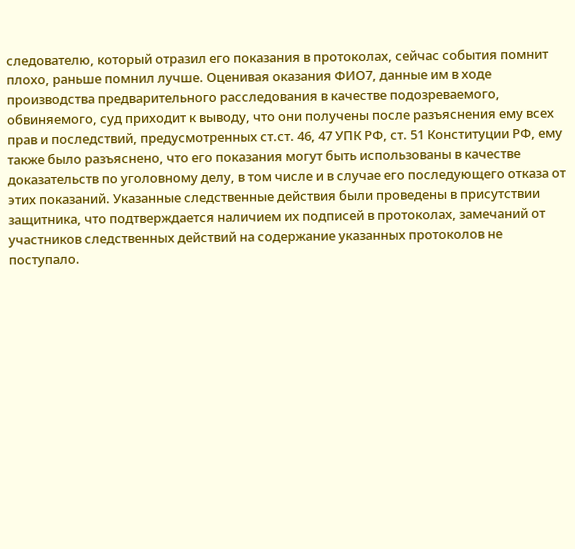следователю, который отразил его показания в протоколах, сейчас события помнит плохо, раньше помнил лучше. Оценивая оказания ФИО7, данные им в ходе производства предварительного расследования в качестве подозреваемого, обвиняемого, суд приходит к выводу, что они получены после разъяснения ему всех прав и последствий, предусмотренных ст.ст. 46, 47 УПК РФ, ст. 51 Конституции РФ, ему также было разъяснено, что его показания могут быть использованы в качестве доказательств по уголовному делу, в том числе и в случае его последующего отказа от этих показаний. Указанные следственные действия были проведены в присутствии защитника, что подтверждается наличием их подписей в протоколах, замечаний от участников следственных действий на содержание указанных протоколов не поступало.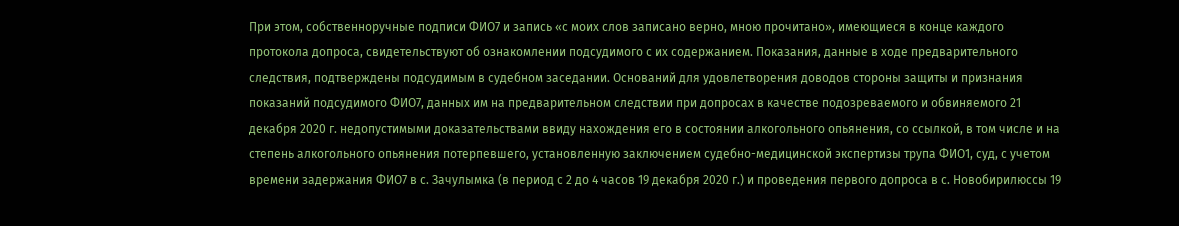При этом, собственноручные подписи ФИО7 и запись «с моих слов записано верно, мною прочитано», имеющиеся в конце каждого протокола допроса, свидетельствуют об ознакомлении подсудимого с их содержанием. Показания, данные в ходе предварительного следствия, подтверждены подсудимым в судебном заседании. Оснований для удовлетворения доводов стороны защиты и признания показаний подсудимого ФИО7, данных им на предварительном следствии при допросах в качестве подозреваемого и обвиняемого 21 декабря 2020 г. недопустимыми доказательствами ввиду нахождения его в состоянии алкогольного опьянения, со ссылкой, в том числе и на степень алкогольного опьянения потерпевшего, установленную заключением судебно-медицинской экспертизы трупа ФИО1, суд, с учетом времени задержания ФИО7 в с. Зачулымка (в период с 2 до 4 часов 19 декабря 2020 г.) и проведения первого допроса в с. Новобирилюссы 19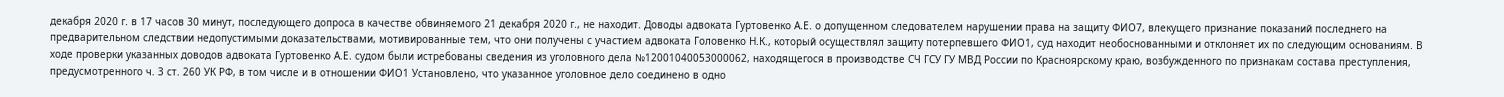декабря 2020 г. в 17 часов 30 минут, последующего допроса в качестве обвиняемого 21 декабря 2020 г., не находит. Доводы адвоката Гуртовенко А.Е. о допущенном следователем нарушении права на защиту ФИО7, влекущего признание показаний последнего на предварительном следствии недопустимыми доказательствами, мотивированные тем, что они получены с участием адвоката Головенко Н.К., который осуществлял защиту потерпевшего ФИО1, суд находит необоснованными и отклоняет их по следующим основаниям. В ходе проверки указанных доводов адвоката Гуртовенко А.Е. судом были истребованы сведения из уголовного дела №12001040053000062, находящегося в производстве СЧ ГСУ ГУ МВД России по Красноярскому краю, возбужденного по признакам состава преступления, предусмотренного ч. 3 ст. 260 УК РФ, в том числе и в отношении ФИО1 Установлено, что указанное уголовное дело соединено в одно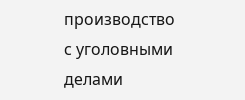производство с уголовными делами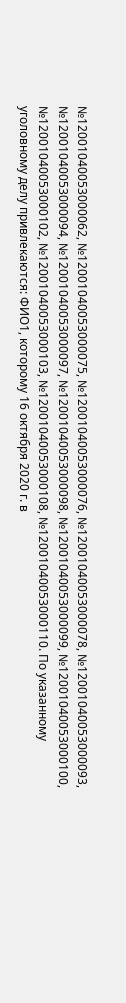№12001040053000062, №12001040053000075, №12001040053000076, №12001040053000078, №12001040053000093, №12001040053000094, №12001040053000097, №12001040053000098, №12001040053000099, №12001040053000100, №12001040053000102, №12001040053000103, №12001040053000108, №12001040053000110. По указанному уголовному делу привлекаются: ФИО1, которому 16 октября 2020 г. в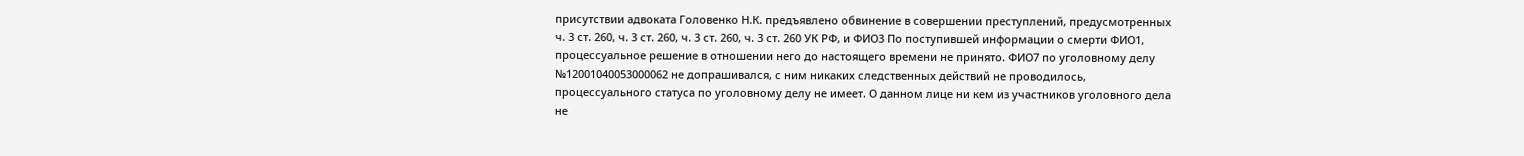присутствии адвоката Головенко Н.К. предъявлено обвинение в совершении преступлений, предусмотренных ч. 3 ст. 260, ч. 3 ст. 260, ч. 3 ст. 260, ч. 3 ст. 260 УК РФ, и ФИО3 По поступившей информации о смерти ФИО1, процессуальное решение в отношении него до настоящего времени не принято. ФИО7 по уголовному делу №12001040053000062 не допрашивался, с ним никаких следственных действий не проводилось, процессуального статуса по уголовному делу не имеет. О данном лице ни кем из участников уголовного дела не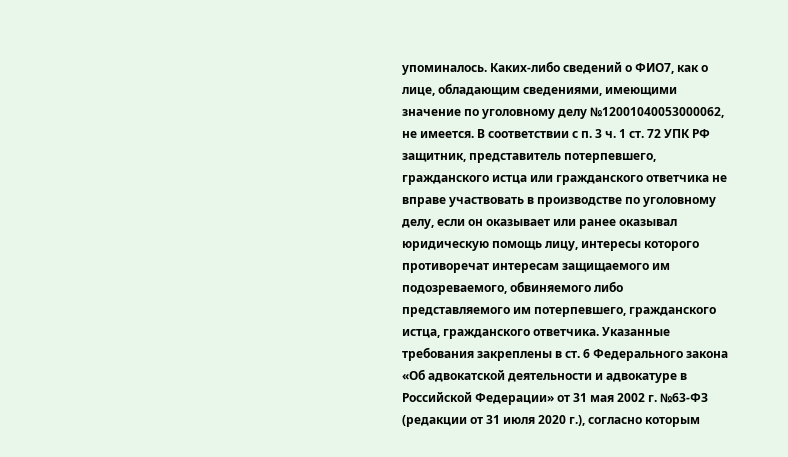упоминалось. Каких-либо сведений о ФИО7, как о лице, обладающим сведениями, имеющими значение по уголовному делу №12001040053000062, не имеется. В соответствии с п. 3 ч. 1 ст. 72 УПК РФ защитник, представитель потерпевшего, гражданского истца или гражданского ответчика не вправе участвовать в производстве по уголовному делу, если он оказывает или ранее оказывал юридическую помощь лицу, интересы которого противоречат интересам защищаемого им подозреваемого, обвиняемого либо представляемого им потерпевшего, гражданского истца, гражданского ответчика. Указанные требования закреплены в ст. 6 Федерального закона «Об адвокатской деятельности и адвокатуре в Российской Федерации» от 31 мая 2002 г. №63-ФЗ (редакции от 31 июля 2020 г.), согласно которым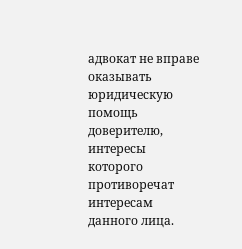адвокат не вправе оказывать юридическую помощь доверителю, интересы которого противоречат интересам данного лица.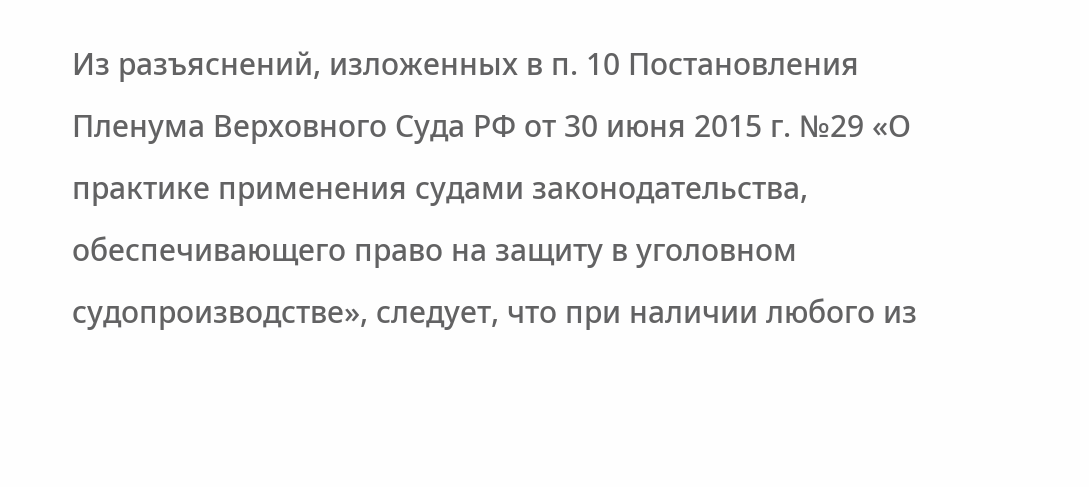Из разъяснений, изложенных в п. 10 Постановления Пленума Верховного Суда РФ от 30 июня 2015 г. №29 «О практике применения судами законодательства, обеспечивающего право на защиту в уголовном судопроизводстве», следует, что при наличии любого из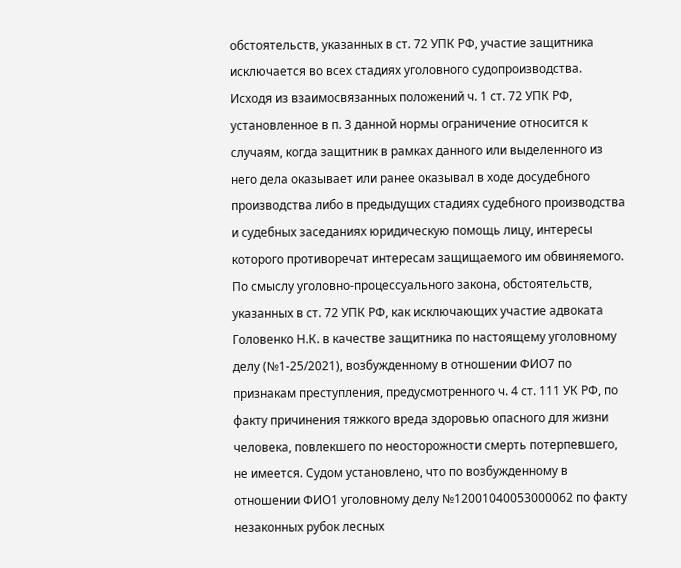обстоятельств, указанных в ст. 72 УПК РФ, участие защитника исключается во всех стадиях уголовного судопроизводства. Исходя из взаимосвязанных положений ч. 1 ст. 72 УПК РФ, установленное в п. 3 данной нормы ограничение относится к случаям, когда защитник в рамках данного или выделенного из него дела оказывает или ранее оказывал в ходе досудебного производства либо в предыдущих стадиях судебного производства и судебных заседаниях юридическую помощь лицу, интересы которого противоречат интересам защищаемого им обвиняемого. По смыслу уголовно-процессуального закона, обстоятельств, указанных в ст. 72 УПК РФ, как исключающих участие адвоката Головенко Н.К. в качестве защитника по настоящему уголовному делу (№1-25/2021), возбужденному в отношении ФИО7 по признакам преступления, предусмотренного ч. 4 ст. 111 УК РФ, по факту причинения тяжкого вреда здоровью опасного для жизни человека, повлекшего по неосторожности смерть потерпевшего, не имеется. Судом установлено, что по возбужденному в отношении ФИО1 уголовному делу №12001040053000062 по факту незаконных рубок лесных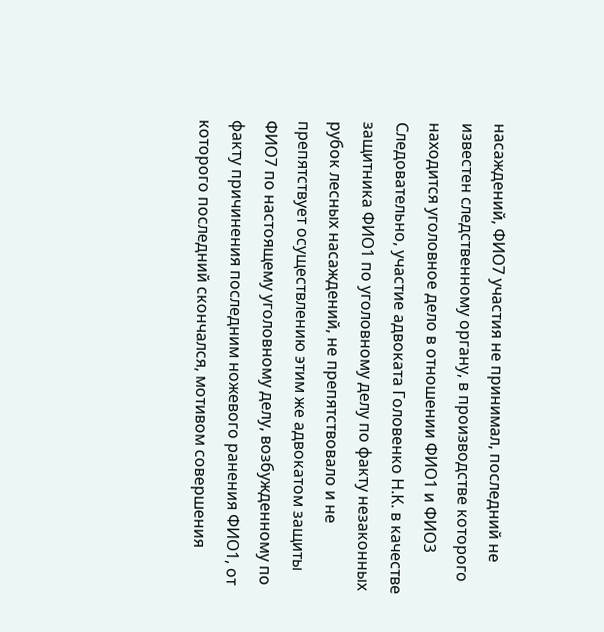насаждений, ФИО7 участия не принимал, последний не известен следственному органу, в производстве которого находится уголовное дело в отношении ФИО1 и ФИО3 Следовательно, участие адвоката Головенко Н.К. в качестве защитника ФИО1 по уголовному делу по факту незаконных рубок лесных насаждений, не препятствовало и не препятствует осуществлению этим же адвокатом защиты ФИО7 по настоящему уголовному делу, возбужденному по факту причинения последним ножевого ранения ФИО1, от которого последний скончался, мотивом совершения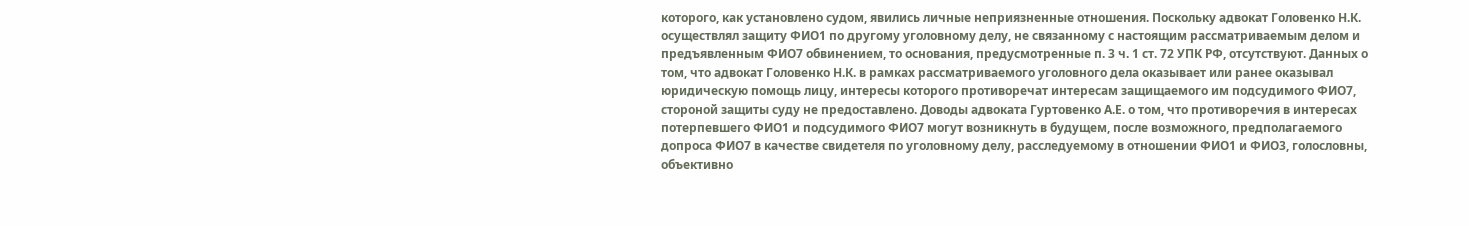которого, как установлено судом, явились личные неприязненные отношения. Поскольку адвокат Головенко Н.К. осуществлял защиту ФИО1 по другому уголовному делу, не связанному с настоящим рассматриваемым делом и предъявленным ФИО7 обвинением, то основания, предусмотренные п. 3 ч. 1 ст. 72 УПК РФ, отсутствуют. Данных о том, что адвокат Головенко Н.К. в рамках рассматриваемого уголовного дела оказывает или ранее оказывал юридическую помощь лицу, интересы которого противоречат интересам защищаемого им подсудимого ФИО7, стороной защиты суду не предоставлено. Доводы адвоката Гуртовенко А.Е. о том, что противоречия в интересах потерпевшего ФИО1 и подсудимого ФИО7 могут возникнуть в будущем, после возможного, предполагаемого допроса ФИО7 в качестве свидетеля по уголовному делу, расследуемому в отношении ФИО1 и ФИО3, голословны, объективно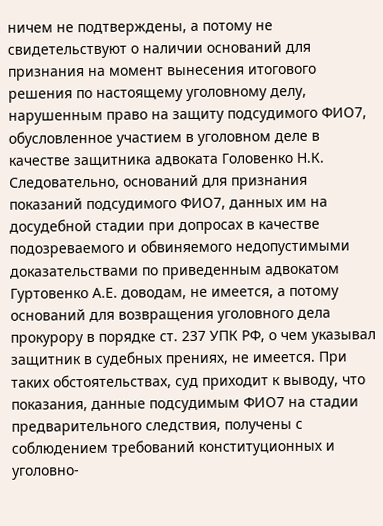ничем не подтверждены, а потому не свидетельствуют о наличии оснований для признания на момент вынесения итогового решения по настоящему уголовному делу, нарушенным право на защиту подсудимого ФИО7, обусловленное участием в уголовном деле в качестве защитника адвоката Головенко Н.К. Следовательно, оснований для признания показаний подсудимого ФИО7, данных им на досудебной стадии при допросах в качестве подозреваемого и обвиняемого недопустимыми доказательствами по приведенным адвокатом Гуртовенко А.Е. доводам, не имеется, а потому оснований для возвращения уголовного дела прокурору в порядке ст. 237 УПК РФ, о чем указывал защитник в судебных прениях, не имеется. При таких обстоятельствах, суд приходит к выводу, что показания, данные подсудимым ФИО7 на стадии предварительного следствия, получены с соблюдением требований конституционных и уголовно-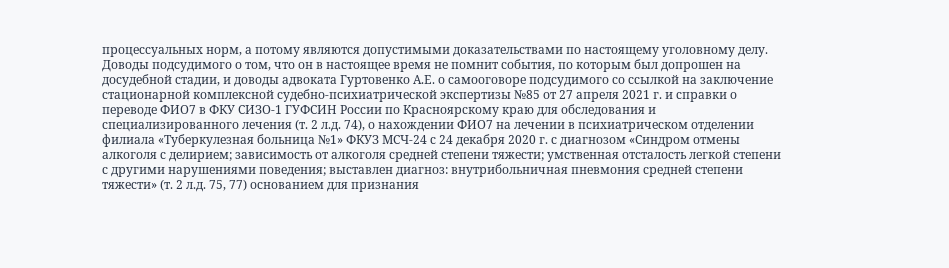процессуальных норм, а потому являются допустимыми доказательствами по настоящему уголовному делу. Доводы подсудимого о том, что он в настоящее время не помнит события, по которым был допрошен на досудебной стадии, и доводы адвоката Гуртовенко А.Е. о самооговоре подсудимого со ссылкой на заключение стационарной комплексной судебно-психиатрической экспертизы №85 от 27 апреля 2021 г. и справки о переводе ФИО7 в ФКУ СИЗО-1 ГУФСИН России по Красноярскому краю для обследования и специализированного лечения (т. 2 л.д. 74), о нахождении ФИО7 на лечении в психиатрическом отделении филиала «Туберкулезная больница №1» ФКУЗ МСЧ-24 с 24 декабря 2020 г. с диагнозом «Синдром отмены алкоголя с делирием; зависимость от алкоголя средней степени тяжести; умственная отсталость легкой степени с другими нарушениями поведения; выставлен диагноз: внутрибольничная пневмония средней степени тяжести» (т. 2 л.д. 75, 77) основанием для признания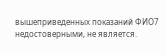вышеприведенных показаний ФИО7 недостоверными, не является.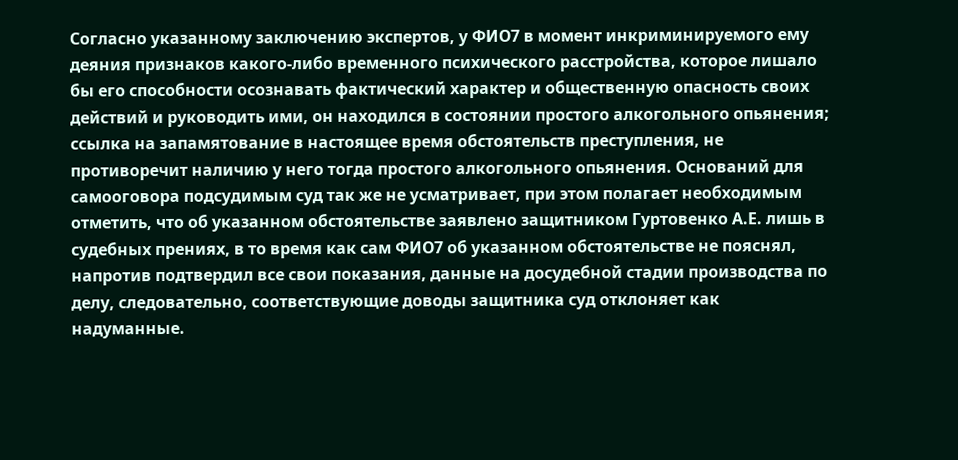Согласно указанному заключению экспертов, у ФИО7 в момент инкриминируемого ему деяния признаков какого-либо временного психического расстройства, которое лишало бы его способности осознавать фактический характер и общественную опасность своих действий и руководить ими, он находился в состоянии простого алкогольного опьянения; ссылка на запамятование в настоящее время обстоятельств преступления, не противоречит наличию у него тогда простого алкогольного опьянения. Оснований для самооговора подсудимым суд так же не усматривает, при этом полагает необходимым отметить, что об указанном обстоятельстве заявлено защитником Гуртовенко А.Е. лишь в судебных прениях, в то время как сам ФИО7 об указанном обстоятельстве не пояснял, напротив подтвердил все свои показания, данные на досудебной стадии производства по делу, следовательно, соответствующие доводы защитника суд отклоняет как надуманные.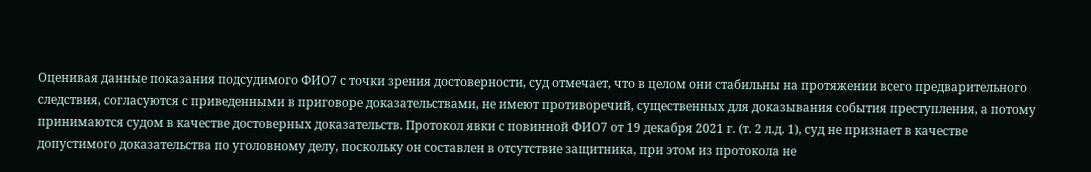Оценивая данные показания подсудимого ФИО7 с точки зрения достоверности, суд отмечает, что в целом они стабильны на протяжении всего предварительного следствия, согласуются с приведенными в приговоре доказательствами, не имеют противоречий, существенных для доказывания события преступления, а потому принимаются судом в качестве достоверных доказательств. Протокол явки с повинной ФИО7 от 19 декабря 2021 г. (т. 2 л.д. 1), суд не признает в качестве допустимого доказательства по уголовному делу, поскольку он составлен в отсутствие защитника, при этом из протокола не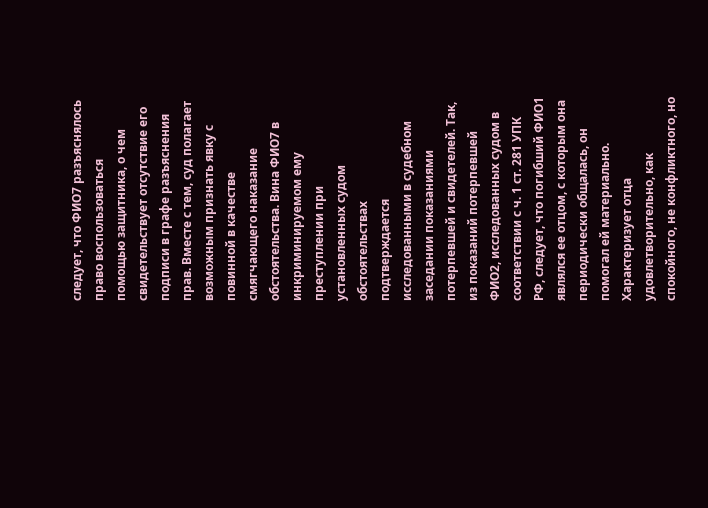следует, что ФИО7 разъяснялось право воспользоваться помощью защитника, о чем свидетельствует отсутствие его подписи в графе разъяснения прав. Вместе с тем, суд полагает возможным признать явку с повинной в качестве смягчающего наказание обстоятельства. Вина ФИО7 в инкриминируемом ему преступлении при установленных судом обстоятельствах подтверждается исследованными в судебном заседании показаниями потерпевшей и свидетелей. Так, из показаний потерпевшей ФИО2, исследованных судом в соответствии с ч. 1 ст. 281 УПК РФ, следует, что погибший ФИО1 являлся ее отцом, с которым она периодически общалась, он помогал ей материально. Характеризует отца удовлетворительно, как спокойного, не конфликтного, но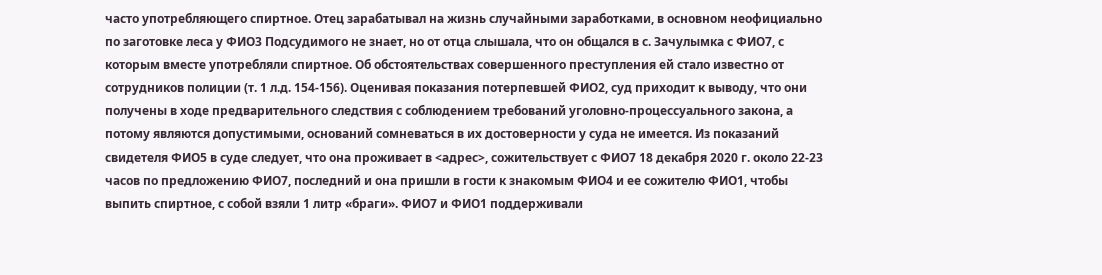часто употребляющего спиртное. Отец зарабатывал на жизнь случайными заработками, в основном неофициально по заготовке леса у ФИО3 Подсудимого не знает, но от отца слышала, что он общался в с. Зачулымка с ФИО7, с которым вместе употребляли спиртное. Об обстоятельствах совершенного преступления ей стало известно от сотрудников полиции (т. 1 л.д. 154-156). Оценивая показания потерпевшей ФИО2, суд приходит к выводу, что они получены в ходе предварительного следствия с соблюдением требований уголовно-процессуального закона, а потому являются допустимыми, оснований сомневаться в их достоверности у суда не имеется. Из показаний свидетеля ФИО5 в суде следует, что она проживает в <адрес>, сожительствует с ФИО7 18 декабря 2020 г. около 22-23 часов по предложению ФИО7, последний и она пришли в гости к знакомым ФИО4 и ее сожителю ФИО1, чтобы выпить спиртное, с собой взяли 1 литр «браги». ФИО7 и ФИО1 поддерживали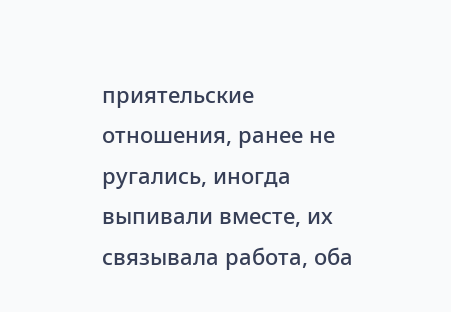приятельские отношения, ранее не ругались, иногда выпивали вместе, их связывала работа, оба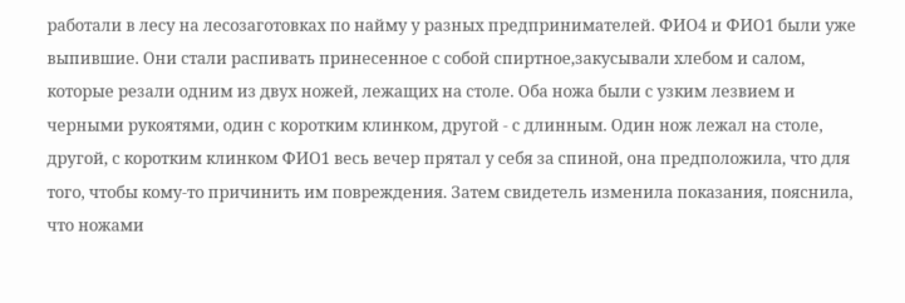работали в лесу на лесозаготовках по найму у разных предпринимателей. ФИО4 и ФИО1 были уже выпившие. Они стали распивать принесенное с собой спиртное,закусывали хлебом и салом, которые резали одним из двух ножей, лежащих на столе. Оба ножа были с узким лезвием и черными рукоятями, один с коротким клинком, другой - с длинным. Один нож лежал на столе, другой, с коротким клинком ФИО1 весь вечер прятал у себя за спиной, она предположила, что для того, чтобы кому-то причинить им повреждения. Затем свидетель изменила показания, пояснила, что ножами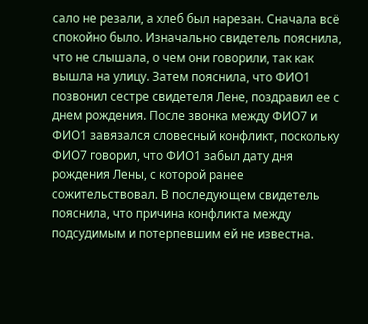сало не резали, а хлеб был нарезан. Сначала всё спокойно было. Изначально свидетель пояснила, что не слышала, о чем они говорили, так как вышла на улицу. Затем пояснила, что ФИО1 позвонил сестре свидетеля Лене, поздравил ее с днем рождения. После звонка между ФИО7 и ФИО1 завязался словесный конфликт, поскольку ФИО7 говорил, что ФИО1 забыл дату дня рождения Лены, с которой ранее сожительствовал. В последующем свидетель пояснила, что причина конфликта между подсудимым и потерпевшим ей не известна.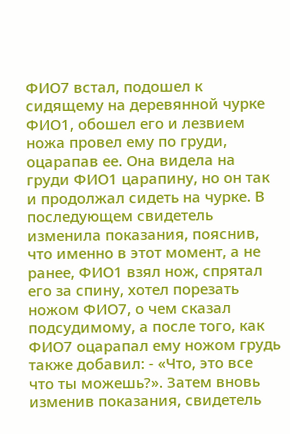ФИО7 встал, подошел к сидящему на деревянной чурке ФИО1, обошел его и лезвием ножа провел ему по груди, оцарапав ее. Она видела на груди ФИО1 царапину, но он так и продолжал сидеть на чурке. В последующем свидетель изменила показания, пояснив, что именно в этот момент, а не ранее, ФИО1 взял нож, спрятал его за спину, хотел порезать ножом ФИО7, о чем сказал подсудимому, а после того, как ФИО7 оцарапал ему ножом грудь также добавил: - «Что, это все что ты можешь?». Затем вновь изменив показания, свидетель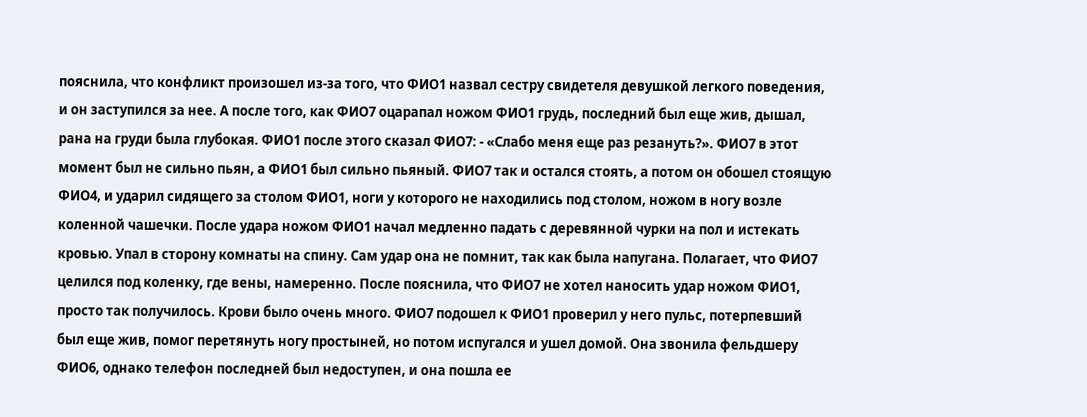пояснила, что конфликт произошел из-за того, что ФИО1 назвал сестру свидетеля девушкой легкого поведения, и он заступился за нее. А после того, как ФИО7 оцарапал ножом ФИО1 грудь, последний был еще жив, дышал, рана на груди была глубокая. ФИО1 после этого сказал ФИО7: - «Слабо меня еще раз резануть?». ФИО7 в этот момент был не сильно пьян, а ФИО1 был сильно пьяный. ФИО7 так и остался стоять, а потом он обошел стоящую ФИО4, и ударил сидящего за столом ФИО1, ноги у которого не находились под столом, ножом в ногу возле коленной чашечки. После удара ножом ФИО1 начал медленно падать с деревянной чурки на пол и истекать кровью. Упал в сторону комнаты на спину. Сам удар она не помнит, так как была напугана. Полагает, что ФИО7 целился под коленку, где вены, намеренно. После пояснила, что ФИО7 не хотел наносить удар ножом ФИО1, просто так получилось. Крови было очень много. ФИО7 подошел к ФИО1 проверил у него пульс, потерпевший был еще жив, помог перетянуть ногу простыней, но потом испугался и ушел домой. Она звонила фельдшеру ФИО6, однако телефон последней был недоступен, и она пошла ее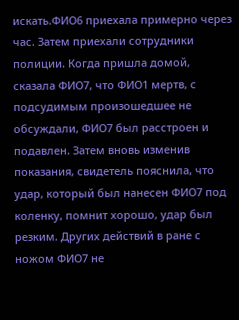искать.ФИО6 приехала примерно через час. Затем приехали сотрудники полиции. Когда пришла домой, сказала ФИО7, что ФИО1 мертв, с подсудимым произошедшее не обсуждали, ФИО7 был расстроен и подавлен. Затем вновь изменив показания, свидетель пояснила, что удар, который был нанесен ФИО7 под коленку, помнит хорошо, удар был резким. Других действий в ране с ножом ФИО7 не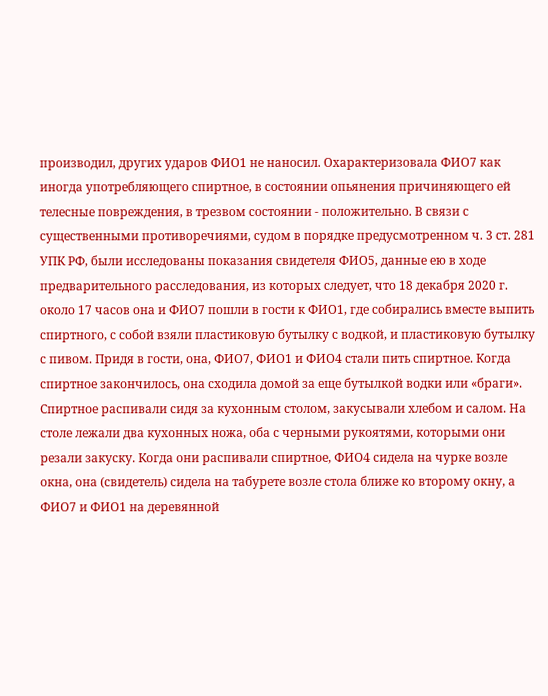производил, других ударов ФИО1 не наносил. Охарактеризовала ФИО7 как иногда употребляющего спиртное, в состоянии опьянения причиняющего ей телесные повреждения, в трезвом состоянии - положительно. В связи с существенными противоречиями, судом в порядке предусмотренном ч. 3 ст. 281 УПК РФ, были исследованы показания свидетеля ФИО5, данные ею в ходе предварительного расследования, из которых следует, что 18 декабря 2020 г. около 17 часов она и ФИО7 пошли в гости к ФИО1, где собирались вместе выпить спиртного, с собой взяли пластиковую бутылку с водкой, и пластиковую бутылку с пивом. Придя в гости, она, ФИО7, ФИО1 и ФИО4 стали пить спиртное. Когда спиртное закончилось, она сходила домой за еще бутылкой водки или «браги». Спиртное распивали сидя за кухонным столом, закусывали хлебом и салом. На столе лежали два кухонных ножа, оба с черными рукоятями, которыми они резали закуску. Когда они распивали спиртное, ФИО4 сидела на чурке возле окна, она (свидетель) сидела на табурете возле стола ближе ко второму окну, а ФИО7 и ФИО1 на деревянной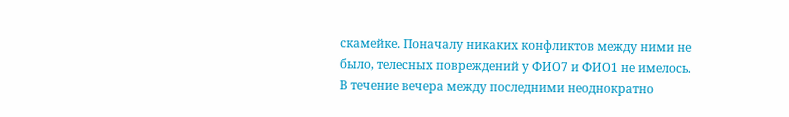скамейке. Поначалу никаких конфликтов между ними не было, телесных повреждений у ФИО7 и ФИО1 не имелось. В течение вечера между последними неоднократно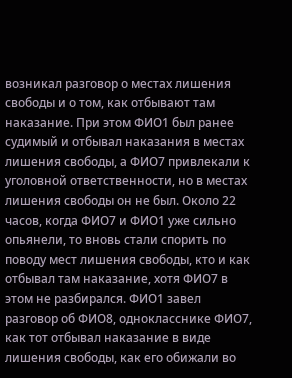возникал разговор о местах лишения свободы и о том, как отбывают там наказание. При этом ФИО1 был ранее судимый и отбывал наказания в местах лишения свободы, а ФИО7 привлекали к уголовной ответственности, но в местах лишения свободы он не был. Около 22 часов, когда ФИО7 и ФИО1 уже сильно опьянели, то вновь стали спорить по поводу мест лишения свободы, кто и как отбывал там наказание, хотя ФИО7 в этом не разбирался. ФИО1 завел разговор об ФИО8, однокласснике ФИО7, как тот отбывал наказание в виде лишения свободы, как его обижали во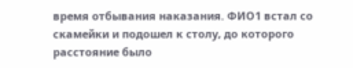время отбывания наказания. ФИО1 встал со скамейки и подошел к столу, до которого расстояние было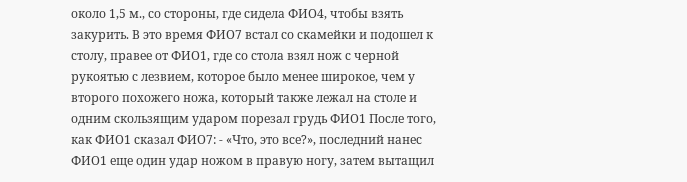около 1,5 м., со стороны, где сидела ФИО4, чтобы взять закурить. В это время ФИО7 встал со скамейки и подошел к столу, правее от ФИО1, где со стола взял нож с черной рукоятью с лезвием, которое было менее широкое, чем у второго похожего ножа, который также лежал на столе и одним скользящим ударом порезал грудь ФИО1 После того, как ФИО1 сказал ФИО7: - «Что, это все?», последний нанес ФИО1 еще один удар ножом в правую ногу, затем вытащил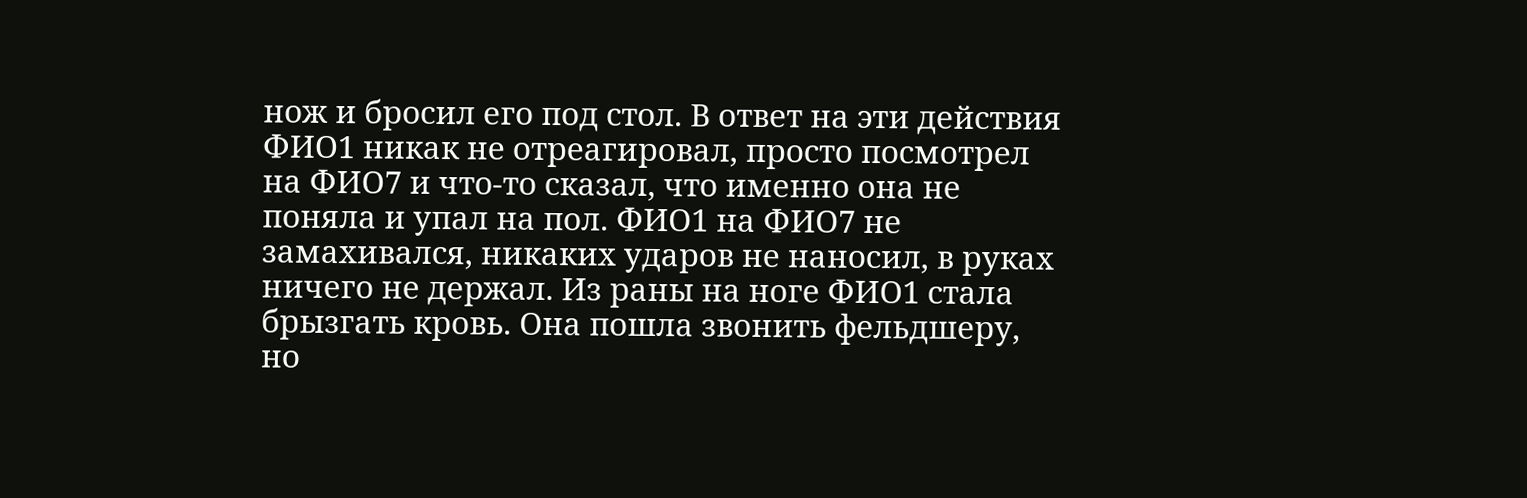нож и бросил его под стол. В ответ на эти действия ФИО1 никак не отреагировал, просто посмотрел на ФИО7 и что-то сказал, что именно она не поняла и упал на пол. ФИО1 на ФИО7 не замахивался, никаких ударов не наносил, в руках ничего не держал. Из раны на ноге ФИО1 стала брызгать кровь. Она пошла звонить фельдшеру, но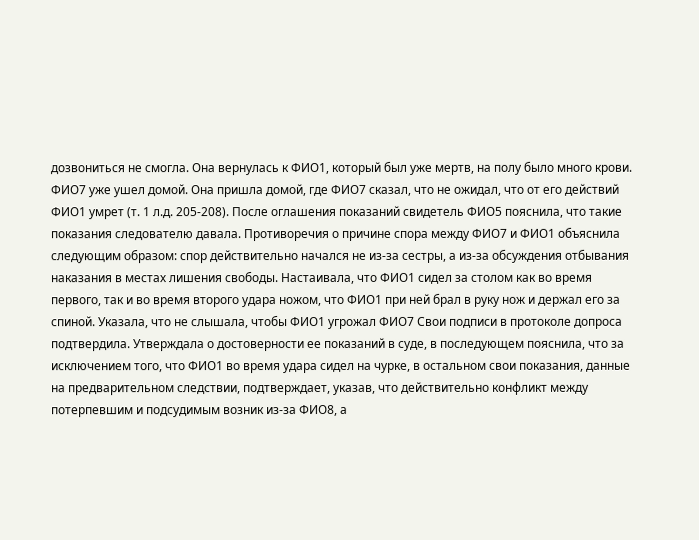дозвониться не смогла. Она вернулась к ФИО1, который был уже мертв, на полу было много крови. ФИО7 уже ушел домой. Она пришла домой, где ФИО7 сказал, что не ожидал, что от его действий ФИО1 умрет (т. 1 л.д. 205-208). После оглашения показаний свидетель ФИО5 пояснила, что такие показания следователю давала. Противоречия о причине спора между ФИО7 и ФИО1 объяснила следующим образом: спор действительно начался не из-за сестры, а из-за обсуждения отбывания наказания в местах лишения свободы. Настаивала, что ФИО1 сидел за столом как во время первого, так и во время второго удара ножом, что ФИО1 при ней брал в руку нож и держал его за спиной. Указала, что не слышала, чтобы ФИО1 угрожал ФИО7 Свои подписи в протоколе допроса подтвердила. Утверждала о достоверности ее показаний в суде, в последующем пояснила, что за исключением того, что ФИО1 во время удара сидел на чурке, в остальном свои показания, данные на предварительном следствии, подтверждает, указав, что действительно конфликт между потерпевшим и подсудимым возник из-за ФИО8, а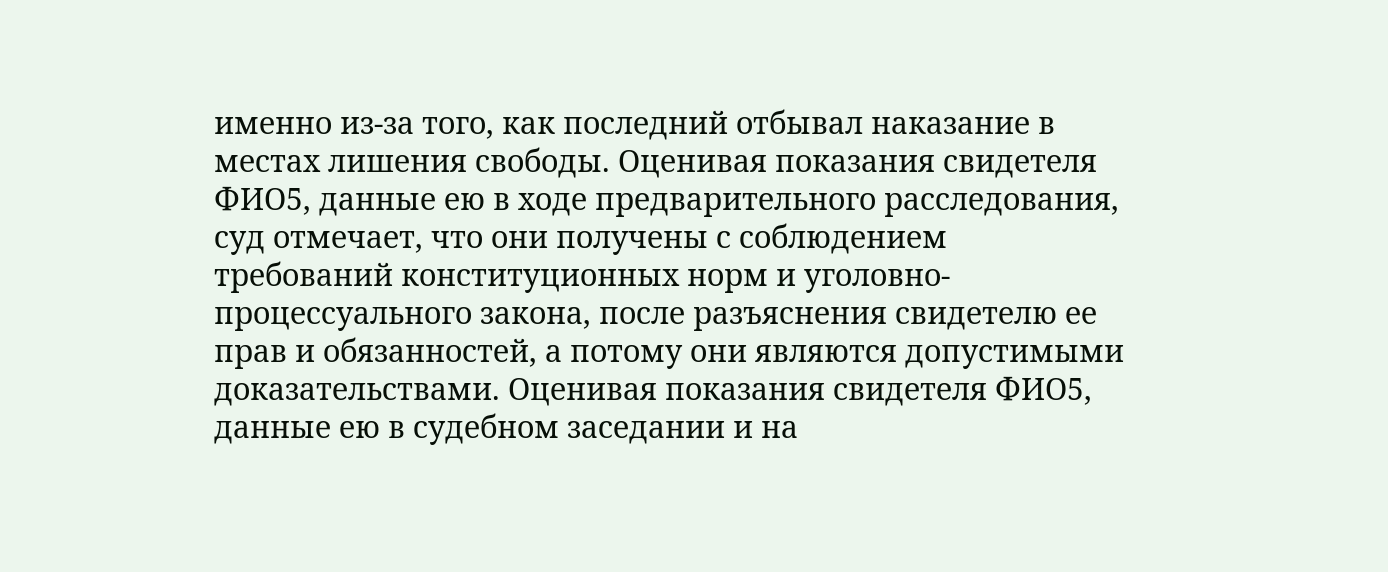именно из-за того, как последний отбывал наказание в местах лишения свободы. Оценивая показания свидетеля ФИО5, данные ею в ходе предварительного расследования, суд отмечает, что они получены с соблюдением требований конституционных норм и уголовно-процессуального закона, после разъяснения свидетелю ее прав и обязанностей, а потому они являются допустимыми доказательствами. Оценивая показания свидетеля ФИО5, данные ею в судебном заседании и на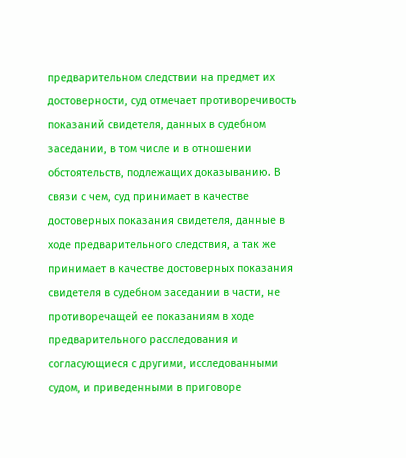предварительном следствии на предмет их достоверности, суд отмечает противоречивость показаний свидетеля, данных в судебном заседании, в том числе и в отношении обстоятельств, подлежащих доказыванию. В связи с чем, суд принимает в качестве достоверных показания свидетеля, данные в ходе предварительного следствия, а так же принимает в качестве достоверных показания свидетеля в судебном заседании в части, не противоречащей ее показаниям в ходе предварительного расследования и согласующиеся с другими, исследованными судом, и приведенными в приговоре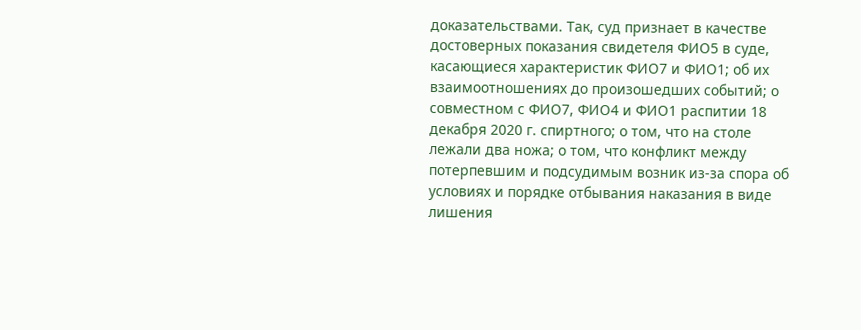доказательствами. Так, суд признает в качестве достоверных показания свидетеля ФИО5 в суде, касающиеся характеристик ФИО7 и ФИО1; об их взаимоотношениях до произошедших событий; о совместном с ФИО7, ФИО4 и ФИО1 распитии 18 декабря 2020 г. спиртного; о том, что на столе лежали два ножа; о том, что конфликт между потерпевшим и подсудимым возник из-за спора об условиях и порядке отбывания наказания в виде лишения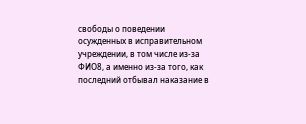свободы о поведении осужденных в исправительном учреждении, в том числе из-за ФИО8, а именно из-за того, как последний отбывал наказание в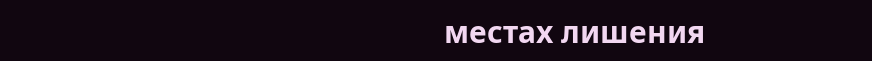местах лишения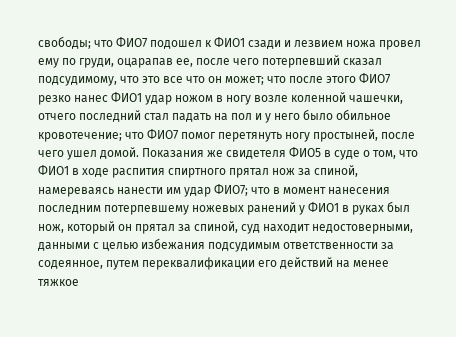свободы; что ФИО7 подошел к ФИО1 сзади и лезвием ножа провел ему по груди, оцарапав ее, после чего потерпевший сказал подсудимому, что это все что он может; что после этого ФИО7 резко нанес ФИО1 удар ножом в ногу возле коленной чашечки, отчего последний стал падать на пол и у него было обильное кровотечение; что ФИО7 помог перетянуть ногу простыней, после чего ушел домой. Показания же свидетеля ФИО5 в суде о том, что ФИО1 в ходе распития спиртного прятал нож за спиной, намереваясь нанести им удар ФИО7; что в момент нанесения последним потерпевшему ножевых ранений у ФИО1 в руках был нож, который он прятал за спиной, суд находит недостоверными, данными с целью избежания подсудимым ответственности за содеянное, путем переквалификации его действий на менее тяжкое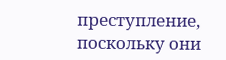преступление, поскольку они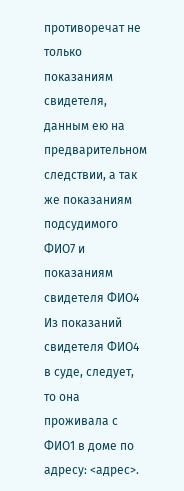противоречат не только показаниям свидетеля, данным ею на предварительном следствии, а так же показаниям подсудимого ФИО7 и показаниям свидетеля ФИО4 Из показаний свидетеля ФИО4 в суде, следует, то она проживала с ФИО1 в доме по адресу: <адрес>.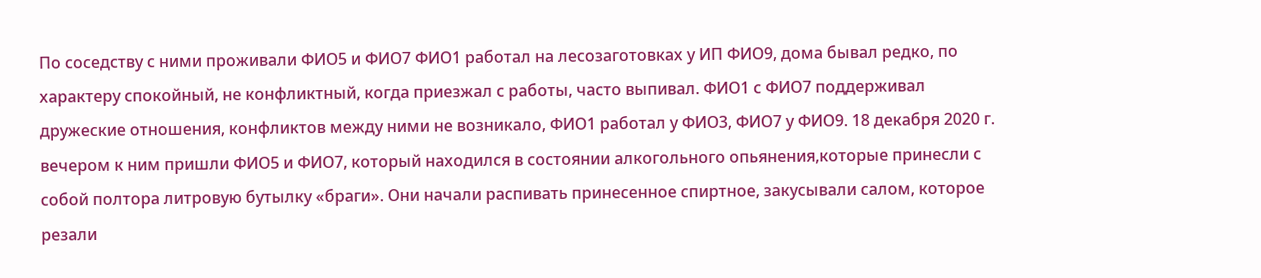По соседству с ними проживали ФИО5 и ФИО7 ФИО1 работал на лесозаготовках у ИП ФИО9, дома бывал редко, по характеру спокойный, не конфликтный, когда приезжал с работы, часто выпивал. ФИО1 с ФИО7 поддерживал дружеские отношения, конфликтов между ними не возникало, ФИО1 работал у ФИО3, ФИО7 у ФИО9. 18 декабря 2020 г. вечером к ним пришли ФИО5 и ФИО7, который находился в состоянии алкогольного опьянения,которые принесли с собой полтора литровую бутылку «браги». Они начали распивать принесенное спиртное, закусывали салом, которое резали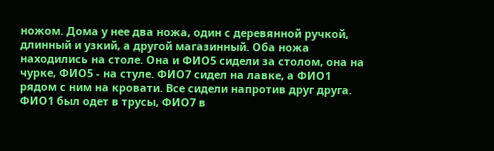ножом. Дома у нее два ножа, один с деревянной ручкой, длинный и узкий, а другой магазинный. Оба ножа находились на столе. Она и ФИО5 сидели за столом, она на чурке, ФИО5 - на стуле. ФИО7 сидел на лавке, а ФИО1 рядом с ним на кровати. Все сидели напротив друг друга. ФИО1 был одет в трусы, ФИО7 в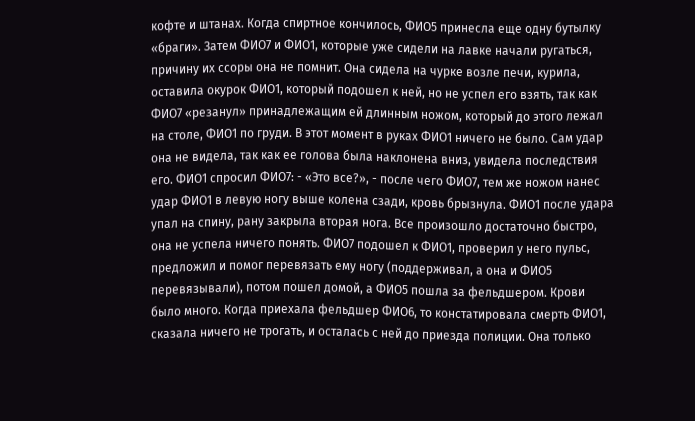кофте и штанах. Когда спиртное кончилось, ФИО5 принесла еще одну бутылку «браги». Затем ФИО7 и ФИО1, которые уже сидели на лавке начали ругаться, причину их ссоры она не помнит. Она сидела на чурке возле печи, курила, оставила окурок ФИО1, который подошел к ней, но не успел его взять, так как ФИО7 «резанул» принадлежащим ей длинным ножом, который до этого лежал на столе, ФИО1 по груди. В этот момент в руках ФИО1 ничего не было. Сам удар она не видела, так как ее голова была наклонена вниз, увидела последствия его. ФИО1 спросил ФИО7: - «Это все?», - после чего ФИО7, тем же ножом нанес удар ФИО1 в левую ногу выше колена сзади, кровь брызнула. ФИО1 после удара упал на спину, рану закрыла вторая нога. Все произошло достаточно быстро, она не успела ничего понять. ФИО7 подошел к ФИО1, проверил у него пульс, предложил и помог перевязать ему ногу (поддерживал, а она и ФИО5 перевязывали), потом пошел домой, а ФИО5 пошла за фельдшером. Крови было много. Когда приехала фельдшер ФИО6, то констатировала смерть ФИО1, сказала ничего не трогать, и осталась с ней до приезда полиции. Она только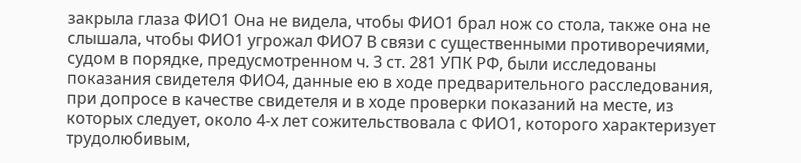закрыла глаза ФИО1 Она не видела, чтобы ФИО1 брал нож со стола, также она не слышала, чтобы ФИО1 угрожал ФИО7 В связи с существенными противоречиями, судом в порядке, предусмотренном ч. 3 ст. 281 УПК РФ, были исследованы показания свидетеля ФИО4, данные ею в ходе предварительного расследования, при допросе в качестве свидетеля и в ходе проверки показаний на месте, из которых следует, около 4-х лет сожительствовала с ФИО1, которого характеризует трудолюбивым,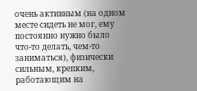очень активным (на одном месте сидеть не мог, ему постоянно нужно было что-то делать, чем-то заниматься), физически сильным, крепким, работающим на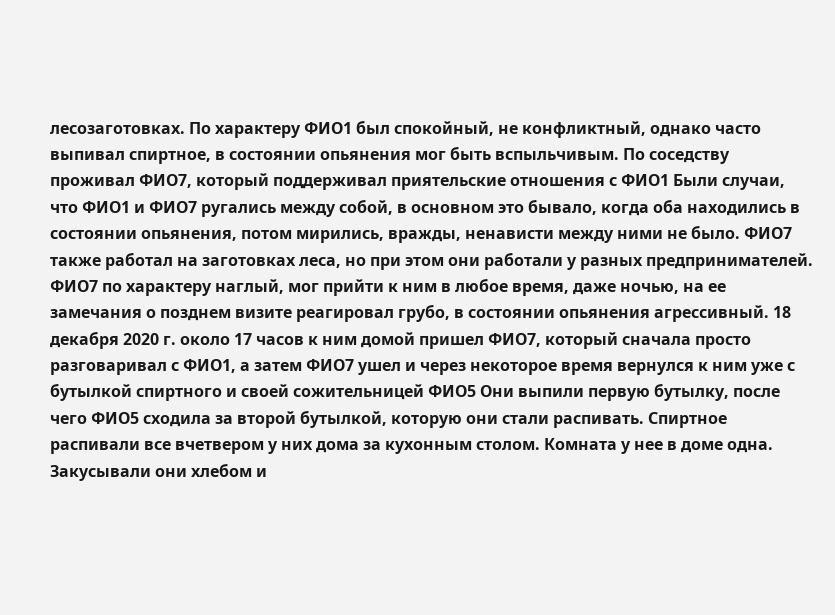лесозаготовках. По характеру ФИО1 был спокойный, не конфликтный, однако часто выпивал спиртное, в состоянии опьянения мог быть вспыльчивым. По соседству проживал ФИО7, который поддерживал приятельские отношения с ФИО1 Были случаи, что ФИО1 и ФИО7 ругались между собой, в основном это бывало, когда оба находились в состоянии опьянения, потом мирились, вражды, ненависти между ними не было. ФИО7 также работал на заготовках леса, но при этом они работали у разных предпринимателей. ФИО7 по характеру наглый, мог прийти к ним в любое время, даже ночью, на ее замечания о позднем визите реагировал грубо, в состоянии опьянения агрессивный. 18 декабря 2020 г. около 17 часов к ним домой пришел ФИО7, который сначала просто разговаривал с ФИО1, а затем ФИО7 ушел и через некоторое время вернулся к ним уже с бутылкой спиртного и своей сожительницей ФИО5 Они выпили первую бутылку, после чего ФИО5 сходила за второй бутылкой, которую они стали распивать. Спиртное распивали все вчетвером у них дома за кухонным столом. Комната у нее в доме одна. Закусывали они хлебом и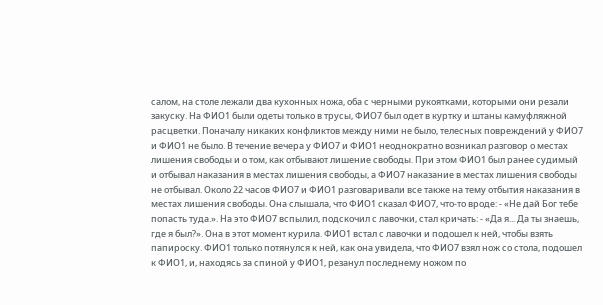салом, на столе лежали два кухонных ножа, оба с черными рукоятками, которыми они резали закуску. На ФИО1 были одеты только в трусы, ФИО7 был одет в куртку и штаны камуфляжной расцветки. Поначалу никаких конфликтов между ними не было, телесных повреждений у ФИО7 и ФИО1 не было. В течение вечера у ФИО7 и ФИО1 неоднократно возникал разговор о местах лишения свободы и о том, как отбывают лишение свободы. При этом ФИО1 был ранее судимый и отбывал наказания в местах лишения свободы, а ФИО7 наказание в местах лишения свободы не отбывал. Около 22 часов ФИО7 и ФИО1 разговаривали все также на тему отбытия наказания в местах лишения свободы. Она слышала, что ФИО1 сказал ФИО7, что-то вроде: - «Не дай Бог тебе попасть туда.». На это ФИО7 вспылил, подскочил с лавочки, стал кричать: - «Да я... Да ты знаешь, где я был?». Она в этот момент курила. ФИО1 встал с лавочки и подошел к ней, чтобы взять папироску. ФИО1 только потянулся к ней, как она увидела, что ФИО7 взял нож со стола, подошел к ФИО1, и, находясь за спиной у ФИО1, резанул последнему ножом по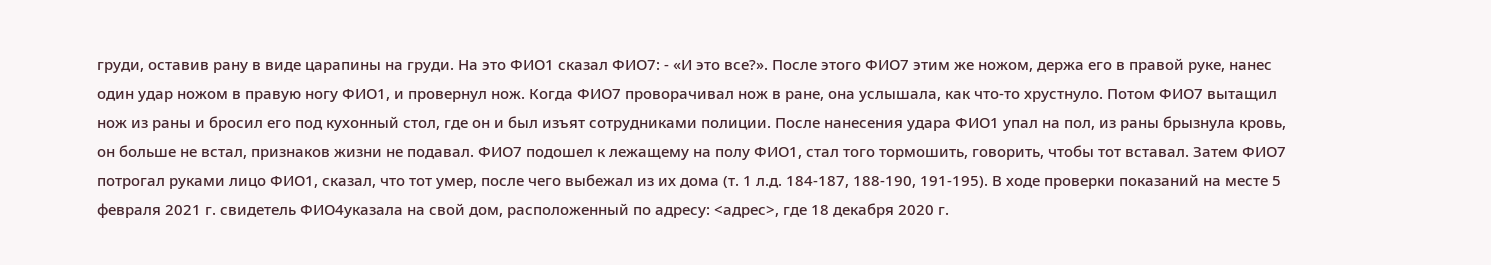груди, оставив рану в виде царапины на груди. На это ФИО1 сказал ФИО7: - «И это все?». После этого ФИО7 этим же ножом, держа его в правой руке, нанес один удар ножом в правую ногу ФИО1, и провернул нож. Когда ФИО7 проворачивал нож в ране, она услышала, как что-то хрустнуло. Потом ФИО7 вытащил нож из раны и бросил его под кухонный стол, где он и был изъят сотрудниками полиции. После нанесения удара ФИО1 упал на пол, из раны брызнула кровь, он больше не встал, признаков жизни не подавал. ФИО7 подошел к лежащему на полу ФИО1, стал того тормошить, говорить, чтобы тот вставал. Затем ФИО7 потрогал руками лицо ФИО1, сказал, что тот умер, после чего выбежал из их дома (т. 1 л.д. 184-187, 188-190, 191-195). В ходе проверки показаний на месте 5 февраля 2021 г. свидетель ФИО4указала на свой дом, расположенный по адресу: <адрес>, где 18 декабря 2020 г.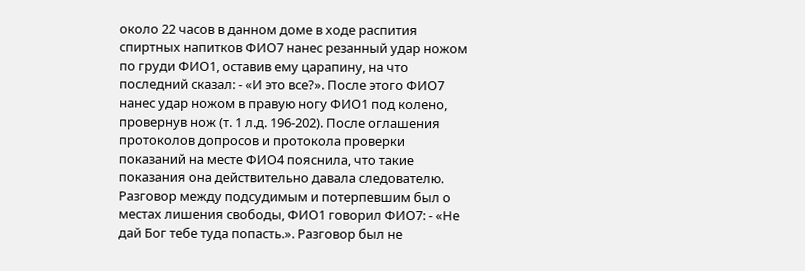около 22 часов в данном доме в ходе распития спиртных напитков ФИО7 нанес резанный удар ножом по груди ФИО1, оставив ему царапину, на что последний сказал: - «И это все?». После этого ФИО7 нанес удар ножом в правую ногу ФИО1 под колено, провернув нож (т. 1 л.д. 196-202). После оглашения протоколов допросов и протокола проверки показаний на месте ФИО4 пояснила, что такие показания она действительно давала следователю. Разговор между подсудимым и потерпевшим был о местах лишения свободы, ФИО1 говорил ФИО7: - «Не дай Бог тебе туда попасть.». Разговор был не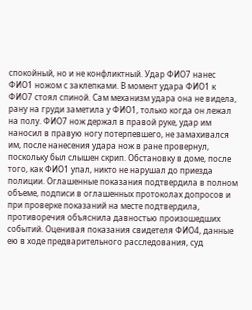спокойный, но и не конфликтный. Удар ФИО7 нанес ФИО1 ножом с заклепками. В момент удара ФИО1 к ФИО7 стоял спиной. Сам механизм удара она не видела, рану на груди заметила у ФИО1, только когда он лежал на полу. ФИО7 нож держал в правой руке, удар им наносил в правую ногу потерпевшего, не замахивался им, после нанесения удара нож в ране провернул, поскольку был слышен скрип. Обстановку в доме, после того, как ФИО1 упал, никто не нарушал до приезда полиции. Оглашенные показания подтвердила в полном объеме, подписи в оглашенных протоколах допросов и при проверке показаний на месте подтвердила, противоречия объяснила давностью произошедших событий. Оценивая показания свидетеля ФИО4, данные ею в ходе предварительного расследования, суд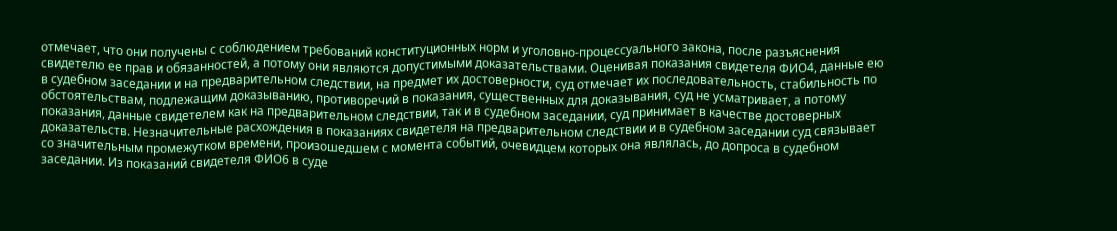отмечает, что они получены с соблюдением требований конституционных норм и уголовно-процессуального закона, после разъяснения свидетелю ее прав и обязанностей, а потому они являются допустимыми доказательствами. Оценивая показания свидетеля ФИО4, данные ею в судебном заседании и на предварительном следствии, на предмет их достоверности, суд отмечает их последовательность, стабильность по обстоятельствам, подлежащим доказыванию, противоречий в показания, существенных для доказывания, суд не усматривает, а потому показания, данные свидетелем как на предварительном следствии, так и в судебном заседании, суд принимает в качестве достоверных доказательств. Незначительные расхождения в показаниях свидетеля на предварительном следствии и в судебном заседании суд связывает со значительным промежутком времени, произошедшем с момента событий, очевидцем которых она являлась, до допроса в судебном заседании. Из показаний свидетеля ФИО6 в суде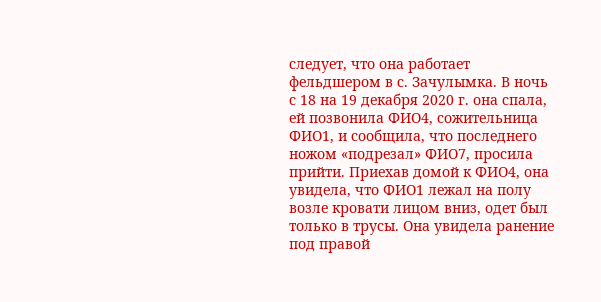следует, что она работает фельдшером в с. Зачулымка. В ночь с 18 на 19 декабря 2020 г. она спала, ей позвонила ФИО4, сожительница ФИО1, и сообщила, что последнего ножом «подрезал» ФИО7, просила прийти. Приехав домой к ФИО4, она увидела, что ФИО1 лежал на полу возле кровати лицом вниз, одет был только в трусы. Она увидела ранение под правой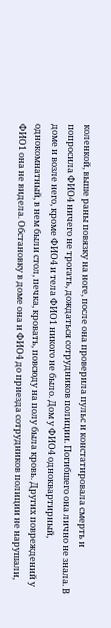коленкой, выше раны повязку на ноге, после она проверила пульс и констатировала смерть и попросила ФИО4 ничего не трогать, дождаться сотрудников полиции. Погибшего она лично не знала. В доме и возле него, кроме ФИО4 и тела ФИО1 никого не было. Дом у ФИО4 одноквартирный, однокомнатный, в нем были стол, печка, кровать, повсюду на полу была кровь. Других повреждений у ФИО1 она не видела. Обстановку в доме она и ФИО4 до приезда сотрудников полиции не нарушали,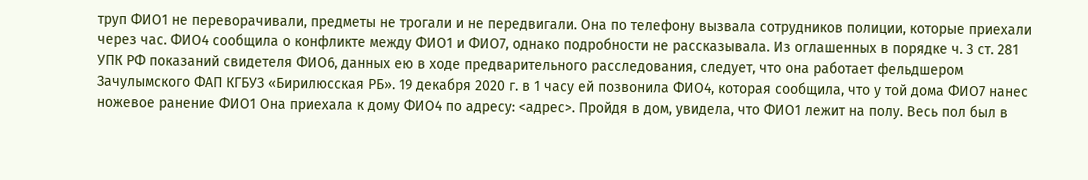труп ФИО1 не переворачивали, предметы не трогали и не передвигали. Она по телефону вызвала сотрудников полиции, которые приехали через час. ФИО4 сообщила о конфликте между ФИО1 и ФИО7, однако подробности не рассказывала. Из оглашенных в порядке ч. 3 ст. 281 УПК РФ показаний свидетеля ФИО6, данных ею в ходе предварительного расследования, следует, что она работает фельдшером Зачулымского ФАП КГБУЗ «Бирилюсская РБ». 19 декабря 2020 г. в 1 часу ей позвонила ФИО4, которая сообщила, что у той дома ФИО7 нанес ножевое ранение ФИО1 Она приехала к дому ФИО4 по адресу: <адрес>. Пройдя в дом, увидела, что ФИО1 лежит на полу. Весь пол был в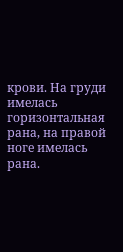крови. На груди имелась горизонтальная рана, на правой ноге имелась рана.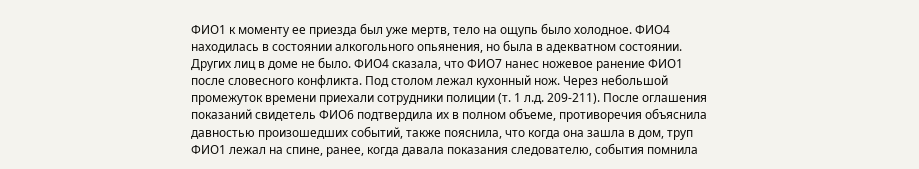ФИО1 к моменту ее приезда был уже мертв, тело на ощупь было холодное. ФИО4 находилась в состоянии алкогольного опьянения, но была в адекватном состоянии. Других лиц в доме не было. ФИО4 сказала, что ФИО7 нанес ножевое ранение ФИО1 после словесного конфликта. Под столом лежал кухонный нож. Через небольшой промежуток времени приехали сотрудники полиции (т. 1 л.д. 209-211). После оглашения показаний свидетель ФИО6 подтвердила их в полном объеме, противоречия объяснила давностью произошедших событий, также пояснила, что когда она зашла в дом, труп ФИО1 лежал на спине, ранее, когда давала показания следователю, события помнила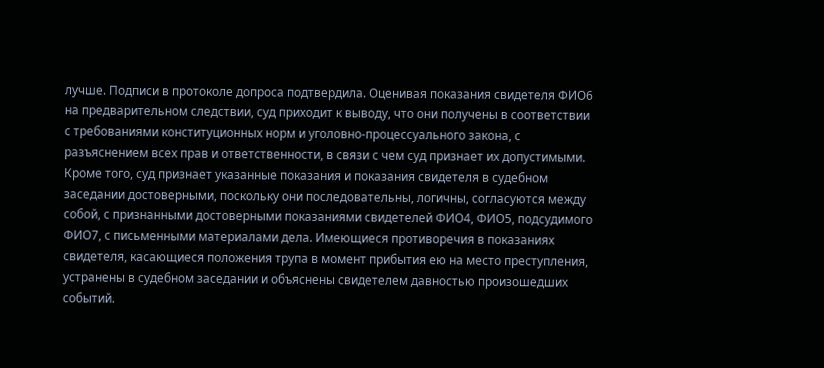лучше. Подписи в протоколе допроса подтвердила. Оценивая показания свидетеля ФИО6 на предварительном следствии, суд приходит к выводу, что они получены в соответствии с требованиями конституционных норм и уголовно-процессуального закона, с разъяснением всех прав и ответственности, в связи с чем суд признает их допустимыми. Кроме того, суд признает указанные показания и показания свидетеля в судебном заседании достоверными, поскольку они последовательны, логичны, согласуются между собой, с признанными достоверными показаниями свидетелей ФИО4, ФИО5, подсудимого ФИО7, с письменными материалами дела. Имеющиеся противоречия в показаниях свидетеля, касающиеся положения трупа в момент прибытия ею на место преступления, устранены в судебном заседании и объяснены свидетелем давностью произошедших событий.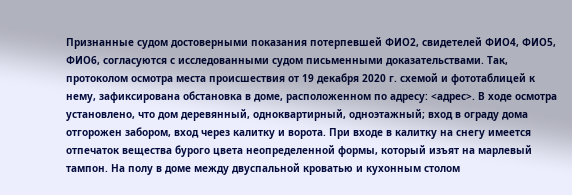Признанные судом достоверными показания потерпевшей ФИО2, свидетелей ФИО4, ФИО5, ФИО6, согласуются с исследованными судом письменными доказательствами. Так, протоколом осмотра места происшествия от 19 декабря 2020 г. схемой и фототаблицей к нему, зафиксирована обстановка в доме, расположенном по адресу: <адрес>. В ходе осмотра установлено, что дом деревянный, одноквартирный, одноэтажный; вход в ограду дома отгорожен забором, вход через калитку и ворота. При входе в калитку на снегу имеется отпечаток вещества бурого цвета неопределенной формы, который изъят на марлевый тампон. На полу в доме между двуспальной кроватью и кухонным столом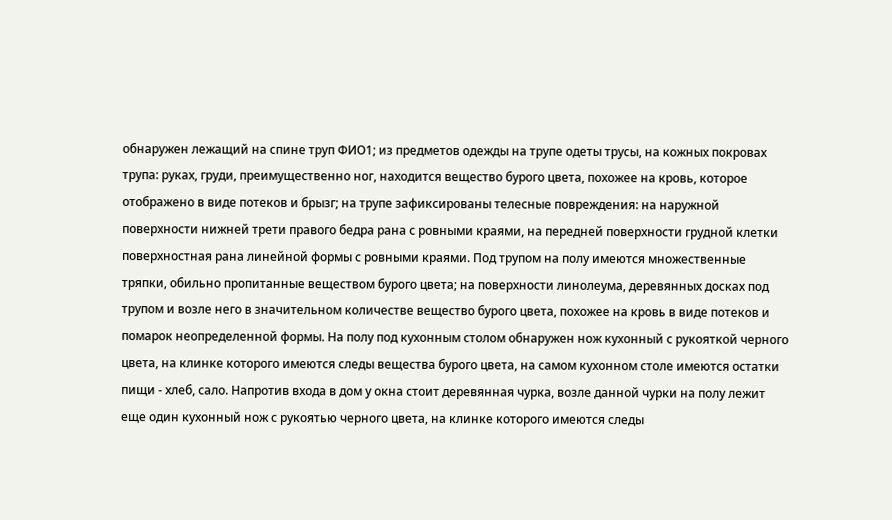обнаружен лежащий на спине труп ФИО1; из предметов одежды на трупе одеты трусы, на кожных покровах трупа: руках, груди, преимущественно ног, находится вещество бурого цвета, похожее на кровь, которое отображено в виде потеков и брызг; на трупе зафиксированы телесные повреждения: на наружной поверхности нижней трети правого бедра рана с ровными краями, на передней поверхности грудной клетки поверхностная рана линейной формы с ровными краями. Под трупом на полу имеются множественные тряпки, обильно пропитанные веществом бурого цвета; на поверхности линолеума, деревянных досках под трупом и возле него в значительном количестве вещество бурого цвета, похожее на кровь в виде потеков и помарок неопределенной формы. На полу под кухонным столом обнаружен нож кухонный с рукояткой черного цвета, на клинке которого имеются следы вещества бурого цвета, на самом кухонном столе имеются остатки пищи - хлеб, сало. Напротив входа в дом у окна стоит деревянная чурка, возле данной чурки на полу лежит еще один кухонный нож с рукоятью черного цвета, на клинке которого имеются следы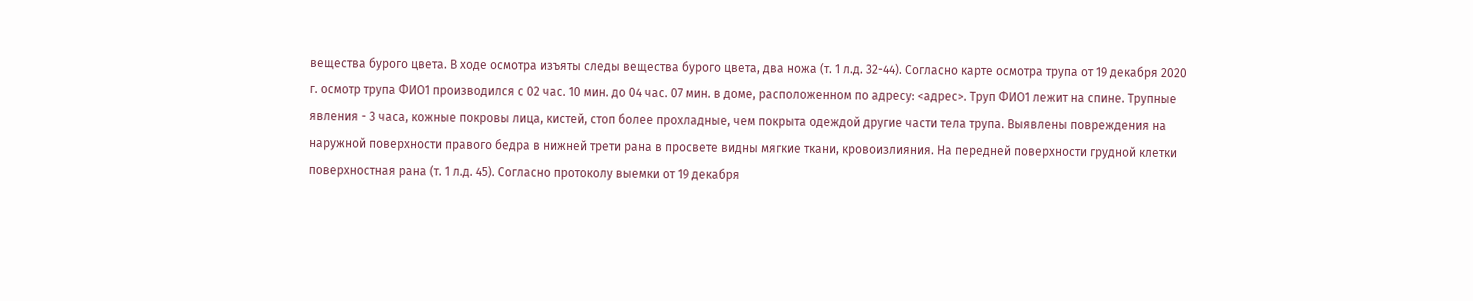вещества бурого цвета. В ходе осмотра изъяты следы вещества бурого цвета, два ножа (т. 1 л.д. 32-44). Согласно карте осмотра трупа от 19 декабря 2020 г. осмотр трупа ФИО1 производился с 02 час. 10 мин. до 04 час. 07 мин. в доме, расположенном по адресу: <адрес>. Труп ФИО1 лежит на спине. Трупные явления - 3 часа, кожные покровы лица, кистей, стоп более прохладные, чем покрыта одеждой другие части тела трупа. Выявлены повреждения на наружной поверхности правого бедра в нижней трети рана в просвете видны мягкие ткани, кровоизлияния. На передней поверхности грудной клетки поверхностная рана (т. 1 л.д. 45). Согласно протоколу выемки от 19 декабря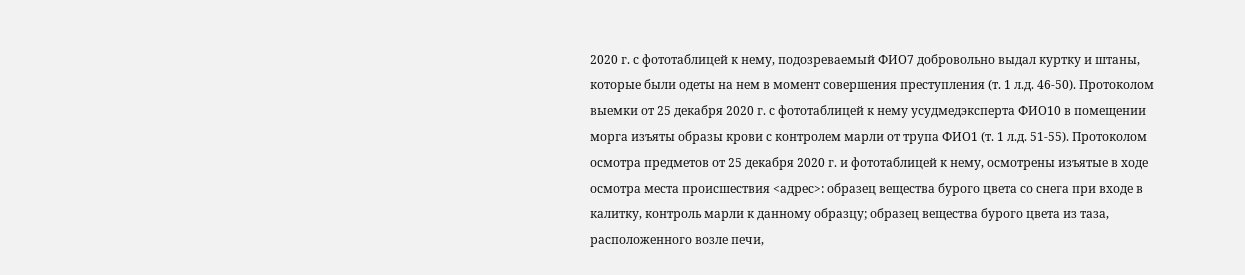2020 г. с фототаблицей к нему, подозреваемый ФИО7 добровольно выдал куртку и штаны, которые были одеты на нем в момент совершения преступления (т. 1 л.д. 46-50). Протоколом выемки от 25 декабря 2020 г. с фототаблицей к нему усудмедэксперта ФИО10 в помещении морга изъяты образы крови с контролем марли от трупа ФИО1 (т. 1 л.д. 51-55). Протоколом осмотра предметов от 25 декабря 2020 г. и фототаблицей к нему, осмотрены изъятые в ходе осмотра места происшествия <адрес>: образец вещества бурого цвета со снега при входе в калитку, контроль марли к данному образцу; образец вещества бурого цвета из таза, расположенного возле печи,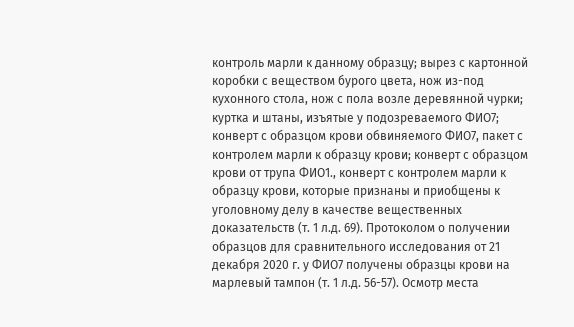контроль марли к данному образцу; вырез с картонной коробки с веществом бурого цвета, нож из-под кухонного стола, нож с пола возле деревянной чурки; куртка и штаны, изъятые у подозреваемого ФИО7; конверт с образцом крови обвиняемого ФИО7, пакет с контролем марли к образцу крови; конверт с образцом крови от трупа ФИО1., конверт с контролем марли к образцу крови, которые признаны и приобщены к уголовному делу в качестве вещественных доказательств (т. 1 л.д. 69). Протоколом о получении образцов для сравнительного исследования от 21 декабря 2020 г. у ФИО7 получены образцы крови на марлевый тампон (т. 1 л.д. 56-57). Осмотр места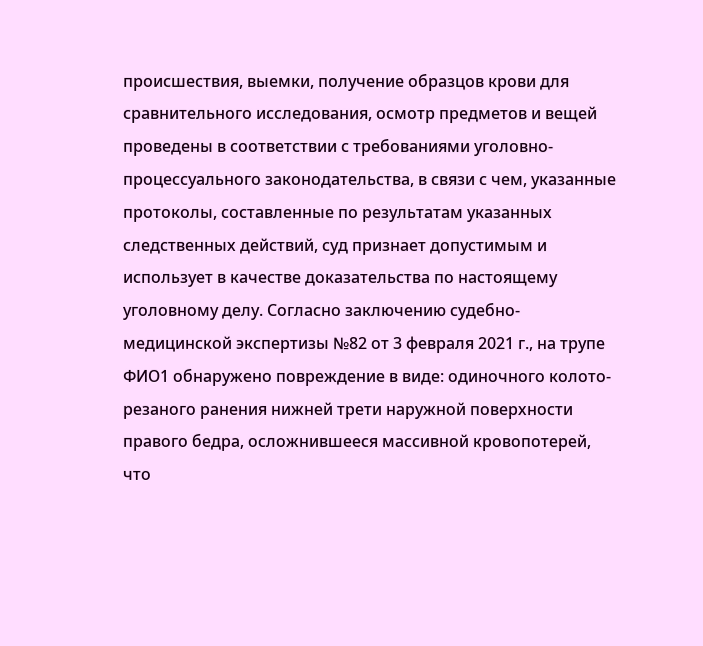происшествия, выемки, получение образцов крови для сравнительного исследования, осмотр предметов и вещей проведены в соответствии с требованиями уголовно-процессуального законодательства, в связи с чем, указанные протоколы, составленные по результатам указанных следственных действий, суд признает допустимым и использует в качестве доказательства по настоящему уголовному делу. Согласно заключению судебно-медицинской экспертизы №82 от 3 февраля 2021 г., на трупе ФИО1 обнаружено повреждение в виде: одиночного колото-резаного ранения нижней трети наружной поверхности правого бедра, осложнившееся массивной кровопотерей, что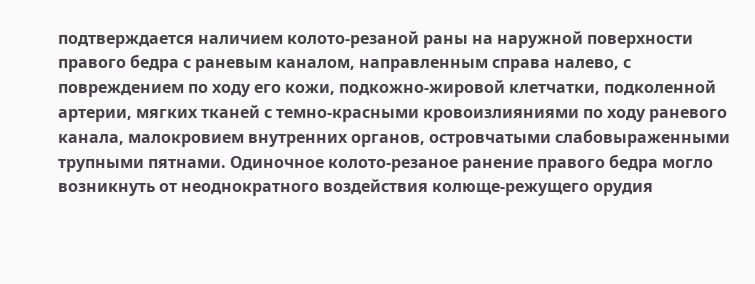подтверждается наличием колото-резаной раны на наружной поверхности правого бедра с раневым каналом, направленным справа налево, с повреждением по ходу его кожи, подкожно-жировой клетчатки, подколенной артерии, мягких тканей с темно-красными кровоизлияниями по ходу раневого канала, малокровием внутренних органов, островчатыми слабовыраженными трупными пятнами. Одиночное колото-резаное ранение правого бедра могло возникнуть от неоднократного воздействия колюще-режущего орудия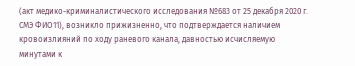(акт медико-криминалистического исследования №683 от 25 декабря 2020 г. СМЭ ФИО11), возникло прижизненно, что подтверждается наличием кровоизлияний по ходу раневого канала, давностью исчисляемую минутами к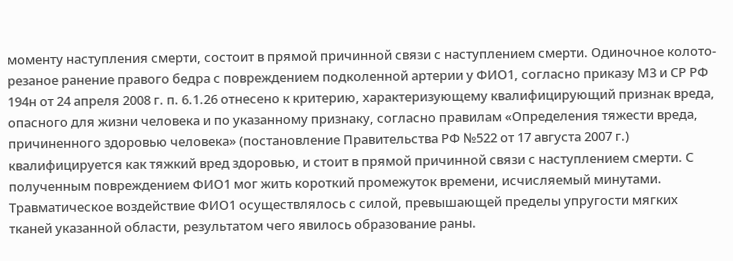моменту наступления смерти, состоит в прямой причинной связи с наступлением смерти. Одиночное колото-резаное ранение правого бедра с повреждением подколенной артерии у ФИО1, согласно приказу М3 и СР РФ 194н от 24 апреля 2008 г. п. 6.1.26 отнесено к критерию, характеризующему квалифицирующий признак вреда, опасного для жизни человека и по указанному признаку, согласно правилам «Определения тяжести вреда, причиненного здоровью человека» (постановление Правительства РФ №522 от 17 августа 2007 г.) квалифицируется как тяжкий вред здоровью, и стоит в прямой причинной связи с наступлением смерти. С полученным повреждением ФИО1 мог жить короткий промежуток времени, исчисляемый минутами. Травматическое воздействие ФИО1 осуществлялось с силой, превышающей пределы упругости мягких тканей указанной области, результатом чего явилось образование раны.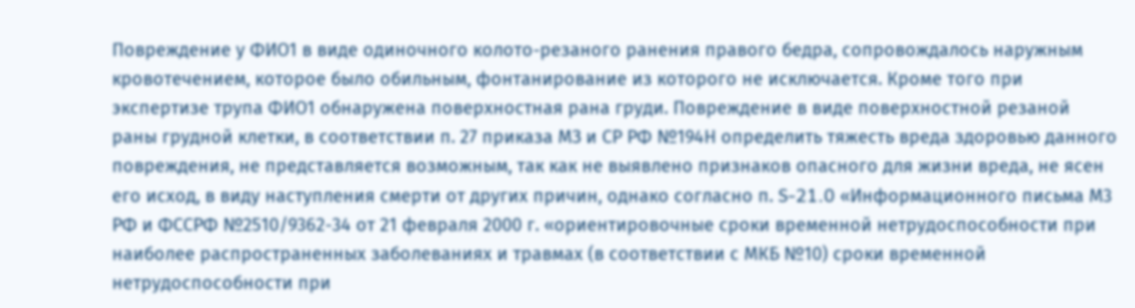Повреждение у ФИО1 в виде одиночного колото-резаного ранения правого бедра, сопровождалось наружным кровотечением, которое было обильным, фонтанирование из которого не исключается. Кроме того при экспертизе трупа ФИО1 обнаружена поверхностная рана груди. Повреждение в виде поверхностной резаной раны грудной клетки, в соответствии п. 27 приказа МЗ и СР РФ №194Н определить тяжесть вреда здоровью данного повреждения, не представляется возможным, так как не выявлено признаков опасного для жизни вреда, не ясен его исход, в виду наступления смерти от других причин, однако согласно п. S-21.0 «Информационного письма М3 РФ и ФССРФ №2510/9362-34 от 21 февраля 2000 г. «ориентировочные сроки временной нетрудоспособности при наиболее распространенных заболеваниях и травмах (в соответствии с МКБ №10) сроки временной нетрудоспособности при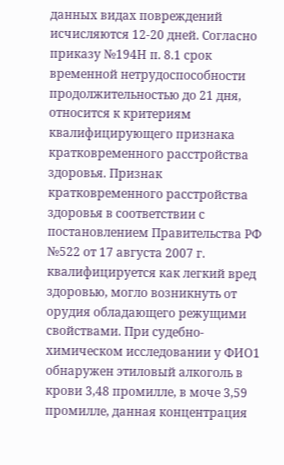данных видах повреждений исчисляются 12-20 дней. Согласно приказу №194Н п. 8.1 срок временной нетрудоспособности продолжительностью до 21 дня, относится к критериям квалифицирующего признака кратковременного расстройства здоровья. Признак кратковременного расстройства здоровья в соответствии с постановлением Правительства РФ №522 от 17 августа 2007 г. квалифицируется как легкий вред здоровью, могло возникнуть от орудия обладающего режущими свойствами. При судебно-химическом исследовании у ФИО1 обнаружен этиловый алкоголь в крови 3,48 промилле, в моче 3,59 промилле, данная концентрация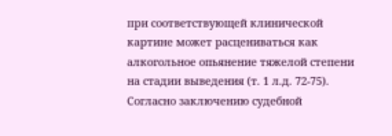при соответствующей клинической картине может расцениваться как алкогольное опьянение тяжелой степени на стадии выведения (т. 1 л.д. 72-75). Согласно заключению судебной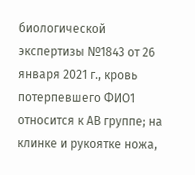биологической экспертизы №1843 от 26 января 2021 г., кровь потерпевшего ФИО1 относится к АВ группе; на клинке и рукоятке ножа,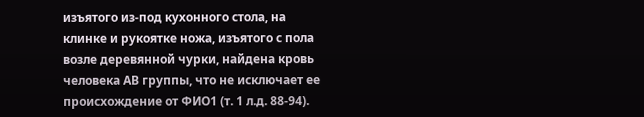изъятого из-под кухонного стола, на клинке и рукоятке ножа, изъятого с пола возле деревянной чурки, найдена кровь человека АВ группы, что не исключает ее происхождение от ФИО1 (т. 1 л.д. 88-94).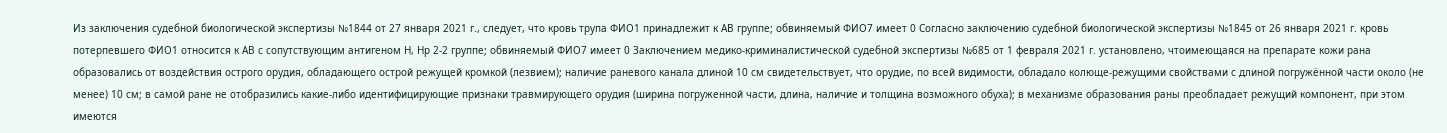Из заключения судебной биологической экспертизы №1844 от 27 января 2021 г., следует, что кровь трупа ФИО1 принадлежит к АВ группе; обвиняемый ФИО7 имеет 0 Согласно заключению судебной биологической экспертизы №1845 от 26 января 2021 г. кровь потерпевшего ФИО1 относится к АВ с сопутствующим антигеном Н, Нр 2-2 группе; обвиняемый ФИО7 имеет 0 Заключением медико-криминалистической судебной экспертизы №685 от 1 февраля 2021 г. установлено, чтоимеющаяся на препарате кожи рана образовались от воздействия острого орудия, обладающего острой режущей кромкой (лезвием); наличие раневого канала длиной 10 см свидетельствует, что орудие, по всей видимости, обладало колюще-режущими свойствами с длиной погружённой части около (не менее) 10 см; в самой ране не отобразились какие-либо идентифицирующие признаки травмирующего орудия (ширина погруженной части, длина, наличие и толщина возможного обуха); в механизме образования раны преобладает режущий компонент, при этом имеются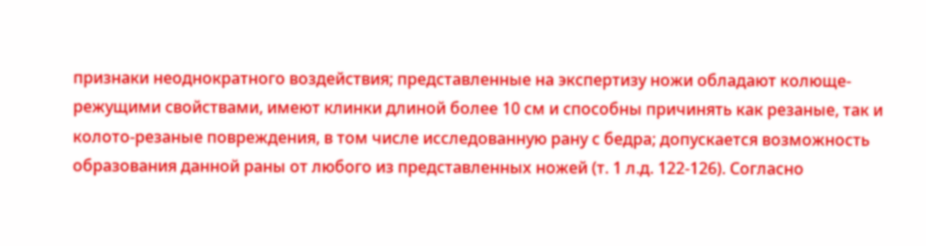признаки неоднократного воздействия; представленные на экспертизу ножи обладают колюще-режущими свойствами, имеют клинки длиной более 10 см и способны причинять как резаные, так и колото-резаные повреждения, в том числе исследованную рану с бедра; допускается возможность образования данной раны от любого из представленных ножей (т. 1 л.д. 122-126). Согласно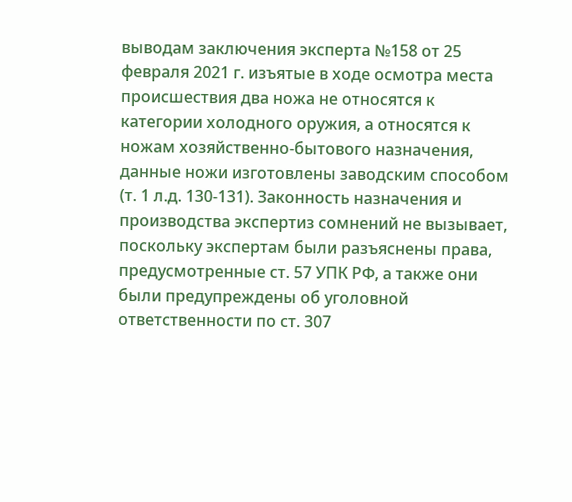выводам заключения эксперта №158 от 25 февраля 2021 г. изъятые в ходе осмотра места происшествия два ножа не относятся к категории холодного оружия, а относятся к ножам хозяйственно-бытового назначения, данные ножи изготовлены заводским способом (т. 1 л.д. 130-131). Законность назначения и производства экспертиз сомнений не вызывает, поскольку экспертам были разъяснены права, предусмотренные ст. 57 УПК РФ, а также они были предупреждены об уголовной ответственности по ст. 307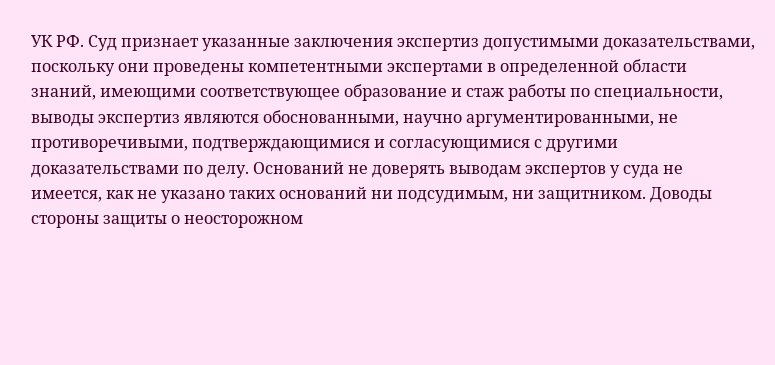УК РФ. Суд признает указанные заключения экспертиз допустимыми доказательствами, поскольку они проведены компетентными экспертами в определенной области знаний, имеющими соответствующее образование и стаж работы по специальности, выводы экспертиз являются обоснованными, научно аргументированными, не противоречивыми, подтверждающимися и согласующимися с другими доказательствами по делу. Оснований не доверять выводам экспертов у суда не имеется, как не указано таких оснований ни подсудимым, ни защитником. Доводы стороны защиты о неосторожном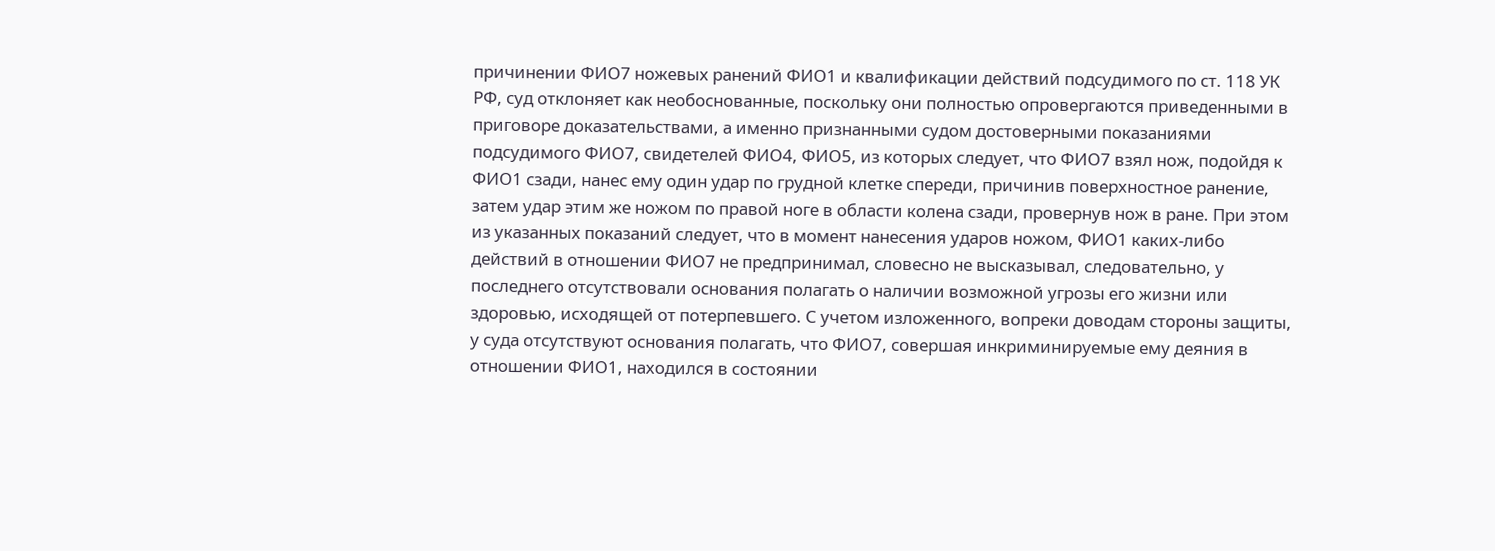причинении ФИО7 ножевых ранений ФИО1 и квалификации действий подсудимого по ст. 118 УК РФ, суд отклоняет как необоснованные, поскольку они полностью опровергаются приведенными в приговоре доказательствами, а именно признанными судом достоверными показаниями подсудимого ФИО7, свидетелей ФИО4, ФИО5, из которых следует, что ФИО7 взял нож, подойдя к ФИО1 сзади, нанес ему один удар по грудной клетке спереди, причинив поверхностное ранение, затем удар этим же ножом по правой ноге в области колена сзади, провернув нож в ране. При этом из указанных показаний следует, что в момент нанесения ударов ножом, ФИО1 каких-либо действий в отношении ФИО7 не предпринимал, словесно не высказывал, следовательно, у последнего отсутствовали основания полагать о наличии возможной угрозы его жизни или здоровью, исходящей от потерпевшего. С учетом изложенного, вопреки доводам стороны защиты, у суда отсутствуют основания полагать, что ФИО7, совершая инкриминируемые ему деяния в отношении ФИО1, находился в состоянии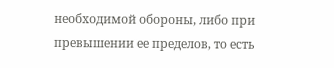необходимой обороны, либо при превышении ее пределов, то есть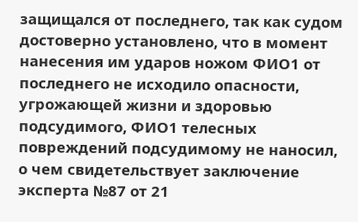защищался от последнего, так как судом достоверно установлено, что в момент нанесения им ударов ножом ФИО1 от последнего не исходило опасности, угрожающей жизни и здоровью подсудимого, ФИО1 телесных повреждений подсудимому не наносил, о чем свидетельствует заключение эксперта №87 от 21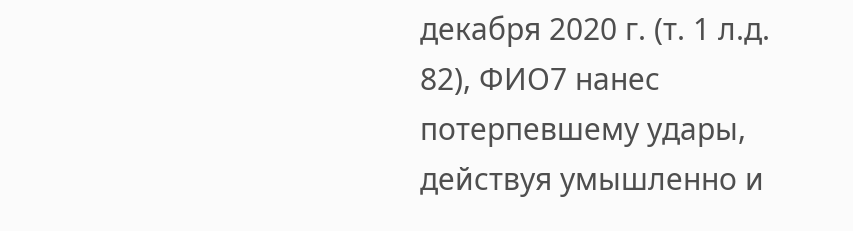декабря 2020 г. (т. 1 л.д. 82), ФИО7 нанес потерпевшему удары, действуя умышленно и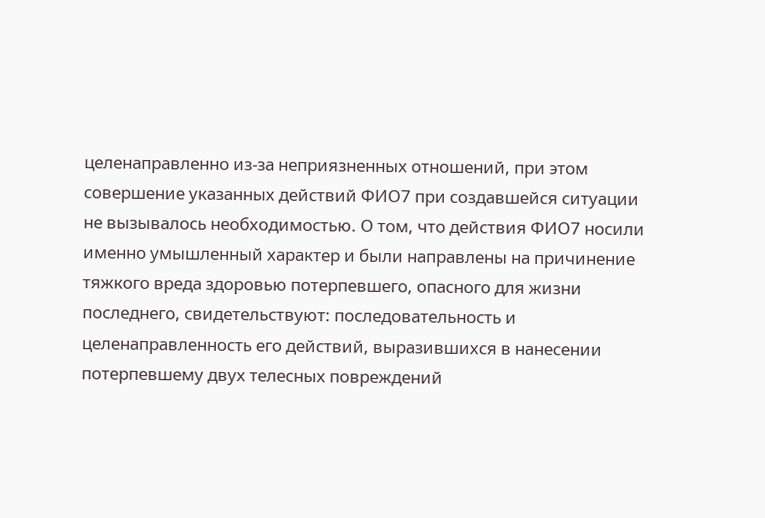целенаправленно из-за неприязненных отношений, при этом совершение указанных действий ФИО7 при создавшейся ситуации не вызывалось необходимостью. О том, что действия ФИО7 носили именно умышленный характер и были направлены на причинение тяжкого вреда здоровью потерпевшего, опасного для жизни последнего, свидетельствуют: последовательность и целенаправленность его действий, выразившихся в нанесении потерпевшему двух телесных повреждений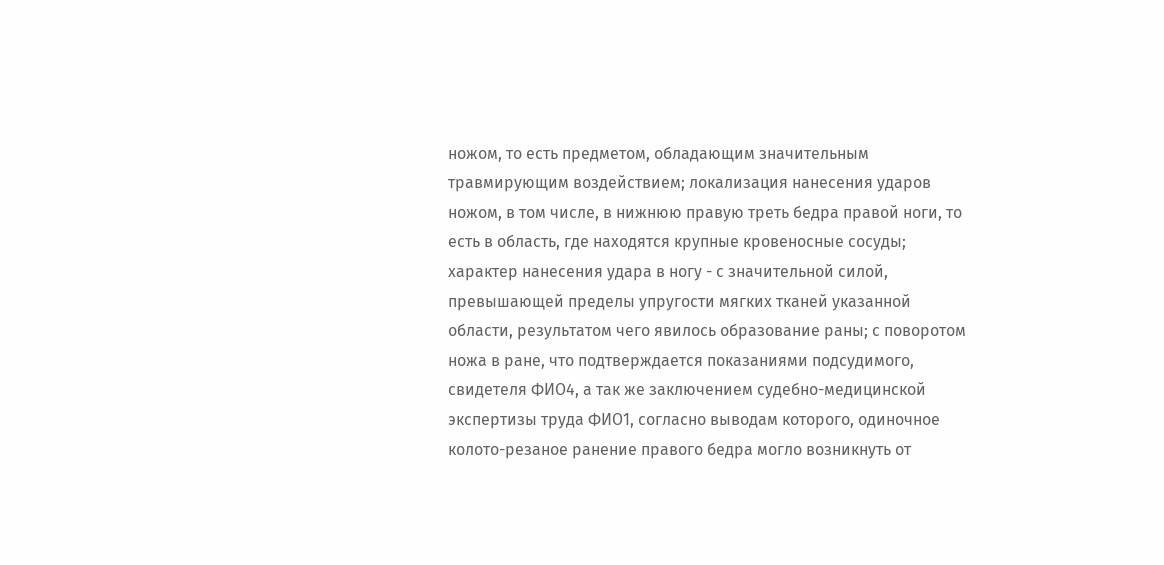ножом, то есть предметом, обладающим значительным травмирующим воздействием; локализация нанесения ударов ножом, в том числе, в нижнюю правую треть бедра правой ноги, то есть в область, где находятся крупные кровеносные сосуды; характер нанесения удара в ногу - с значительной силой, превышающей пределы упругости мягких тканей указанной области, результатом чего явилось образование раны; с поворотом ножа в ране, что подтверждается показаниями подсудимого, свидетеля ФИО4, а так же заключением судебно-медицинской экспертизы труда ФИО1, согласно выводам которого, одиночное колото-резаное ранение правого бедра могло возникнуть от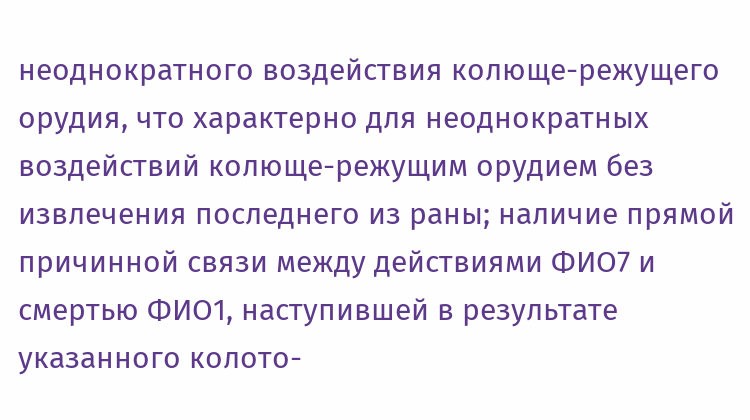неоднократного воздействия колюще-режущего орудия, что характерно для неоднократных воздействий колюще-режущим орудием без извлечения последнего из раны; наличие прямой причинной связи между действиями ФИО7 и смертью ФИО1, наступившей в результате указанного колото-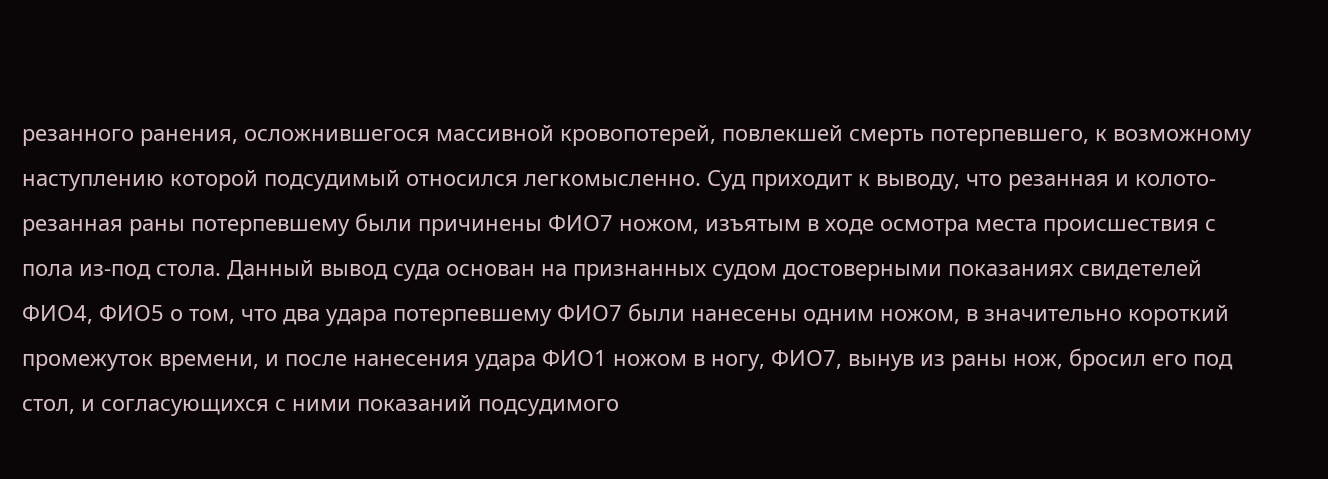резанного ранения, осложнившегося массивной кровопотерей, повлекшей смерть потерпевшего, к возможному наступлению которой подсудимый относился легкомысленно. Суд приходит к выводу, что резанная и колото-резанная раны потерпевшему были причинены ФИО7 ножом, изъятым в ходе осмотра места происшествия с пола из-под стола. Данный вывод суда основан на признанных судом достоверными показаниях свидетелей ФИО4, ФИО5 о том, что два удара потерпевшему ФИО7 были нанесены одним ножом, в значительно короткий промежуток времени, и после нанесения удара ФИО1 ножом в ногу, ФИО7, вынув из раны нож, бросил его под стол, и согласующихся с ними показаний подсудимого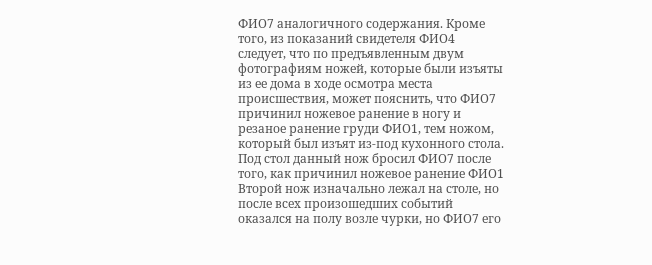ФИО7 аналогичного содержания. Кроме того, из показаний свидетеля ФИО4 следует, что по предъявленным двум фотографиям ножей, которые были изъяты из ее дома в ходе осмотра места происшествия, может пояснить, что ФИО7 причинил ножевое ранение в ногу и резаное ранение груди ФИО1, тем ножом, который был изъят из-под кухонного стола. Под стол данный нож бросил ФИО7 после того, как причинил ножевое ранение ФИО1 Второй нож изначально лежал на столе, но после всех произошедших событий оказался на полу возле чурки, но ФИО7 его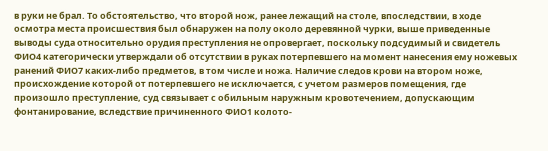в руки не брал. То обстоятельство, что второй нож, ранее лежащий на столе, впоследствии, в ходе осмотра места происшествия был обнаружен на полу около деревянной чурки, выше приведенные выводы суда относительно орудия преступления не опровергает, поскольку подсудимый и свидетель ФИО4 категорически утверждали об отсутствии в руках потерпевшего на момент нанесения ему ножевых ранений ФИО7 каких-либо предметов, в том числе и ножа. Наличие следов крови на втором ноже, происхождение которой от потерпевшего не исключается, с учетом размеров помещения, где произошло преступление, суд связывает с обильным наружным кровотечением, допускающим фонтанирование, вследствие причиненного ФИО1 колото-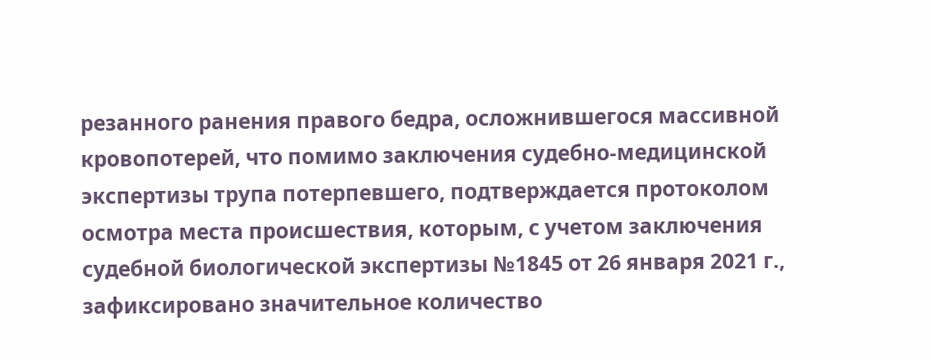резанного ранения правого бедра, осложнившегося массивной кровопотерей, что помимо заключения судебно-медицинской экспертизы трупа потерпевшего, подтверждается протоколом осмотра места происшествия, которым, с учетом заключения судебной биологической экспертизы №1845 от 26 января 2021 г., зафиксировано значительное количество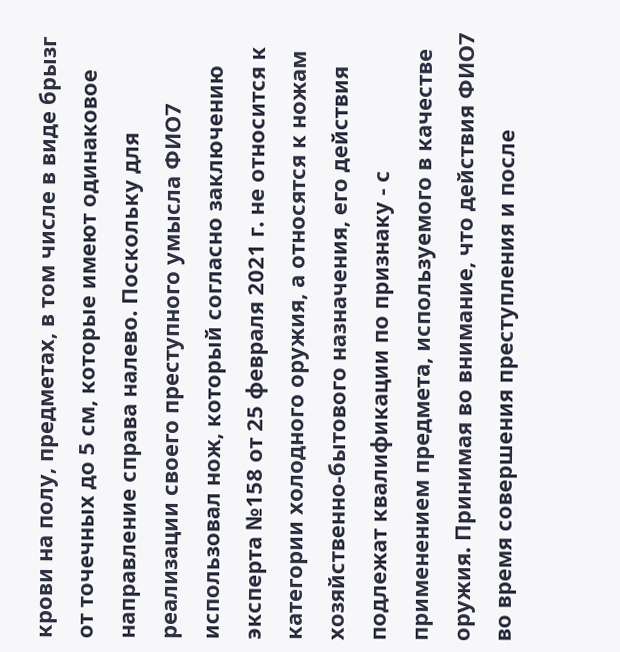крови на полу, предметах, в том числе в виде брызг от точечных до 5 см, которые имеют одинаковое направление справа налево. Поскольку для реализации своего преступного умысла ФИО7 использовал нож, который согласно заключению эксперта №158 от 25 февраля 2021 г. не относится к категории холодного оружия, а относятся к ножам хозяйственно-бытового назначения, его действия подлежат квалификации по признаку - с применением предмета, используемого в качестве оружия. Принимая во внимание, что действия ФИО7 во время совершения преступления и после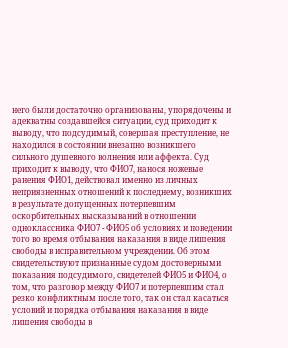него были достаточно организованы, упорядочены и адекватны создавшейся ситуации, суд приходит к выводу, что подсудимый, совершая преступление, не находился в состоянии внезапно возникшего сильного душевного волнения или аффекта. Суд приходит к выводу, что ФИО7, нанося ножевые ранения ФИО1, действовал именно из личных неприязненных отношений к последнему, возникших в результате допущенных потерпевшим оскорбительных высказываний в отношении одноклассника ФИО7 - ФИО5 об условиях и поведении того во время отбывания наказания в виде лишения свободы в исправительном учреждении. Об этом свидетельствуют признанные судом достоверными показания подсудимого, свидетелей ФИО5 и ФИО4, о том, что разговор между ФИО7 и потерпевшим стал резко конфликтным после того, так он стал касаться условий и порядка отбывания наказания в виде лишения свободы в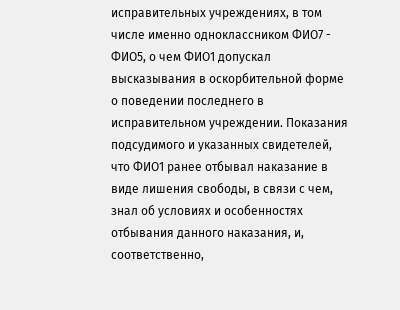исправительных учреждениях, в том числе именно одноклассником ФИО7 - ФИО5, о чем ФИО1 допускал высказывания в оскорбительной форме о поведении последнего в исправительном учреждении. Показания подсудимого и указанных свидетелей, что ФИО1 ранее отбывал наказание в виде лишения свободы, в связи с чем, знал об условиях и особенностях отбывания данного наказания, и, соответственно,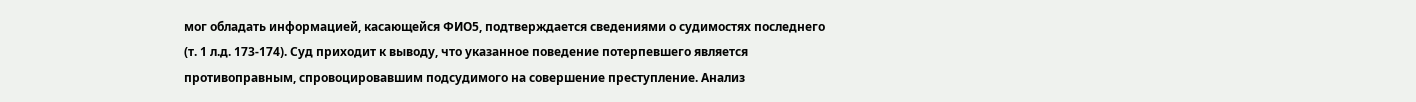мог обладать информацией, касающейся ФИО5, подтверждается сведениями о судимостях последнего (т. 1 л.д. 173-174). Суд приходит к выводу, что указанное поведение потерпевшего является противоправным, спровоцировавшим подсудимого на совершение преступление. Анализ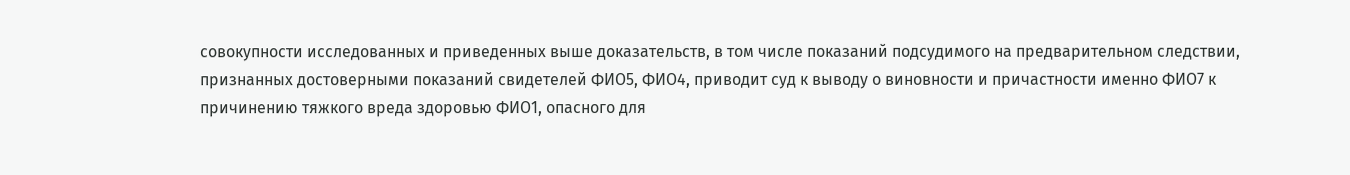совокупности исследованных и приведенных выше доказательств, в том числе показаний подсудимого на предварительном следствии, признанных достоверными показаний свидетелей ФИО5, ФИО4, приводит суд к выводу о виновности и причастности именно ФИО7 к причинению тяжкого вреда здоровью ФИО1, опасного для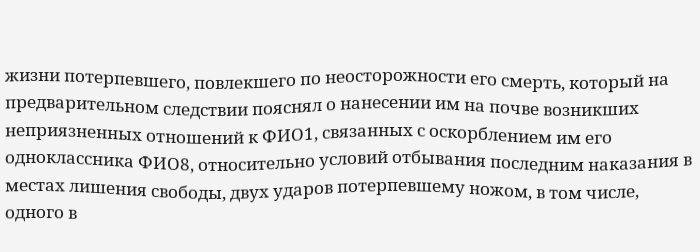жизни потерпевшего, повлекшего по неосторожности его смерть, который на предварительном следствии пояснял о нанесении им на почве возникших неприязненных отношений к ФИО1, связанных с оскорблением им его одноклассника ФИО8, относительно условий отбывания последним наказания в местах лишения свободы, двух ударов потерпевшему ножом, в том числе, одного в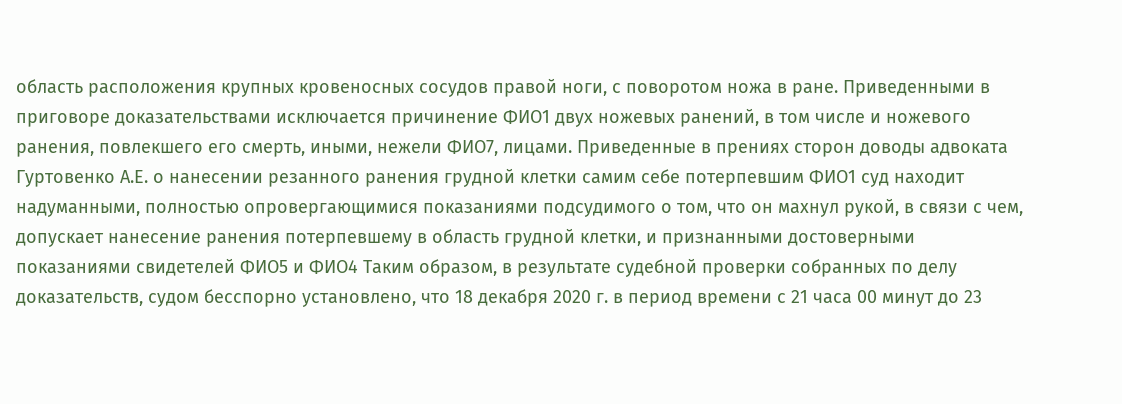область расположения крупных кровеносных сосудов правой ноги, с поворотом ножа в ране. Приведенными в приговоре доказательствами исключается причинение ФИО1 двух ножевых ранений, в том числе и ножевого ранения, повлекшего его смерть, иными, нежели ФИО7, лицами. Приведенные в прениях сторон доводы адвоката Гуртовенко А.Е. о нанесении резанного ранения грудной клетки самим себе потерпевшим ФИО1 суд находит надуманными, полностью опровергающимися показаниями подсудимого о том, что он махнул рукой, в связи с чем, допускает нанесение ранения потерпевшему в область грудной клетки, и признанными достоверными показаниями свидетелей ФИО5 и ФИО4 Таким образом, в результате судебной проверки собранных по делу доказательств, судом бесспорно установлено, что 18 декабря 2020 г. в период времени с 21 часа 00 минут до 23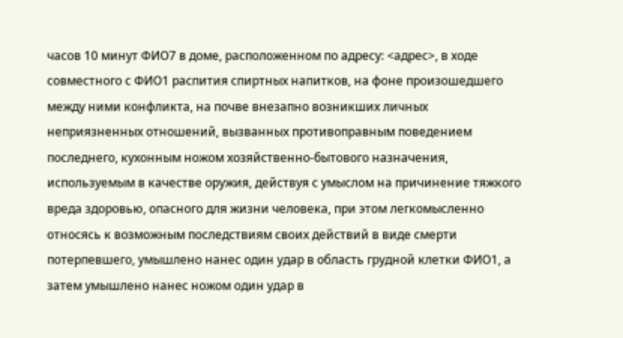часов 10 минут ФИО7 в доме, расположенном по адресу: <адрес>, в ходе совместного с ФИО1 распития спиртных напитков, на фоне произошедшего между ними конфликта, на почве внезапно возникших личных неприязненных отношений, вызванных противоправным поведением последнего, кухонным ножом хозяйственно-бытового назначения, используемым в качестве оружия, действуя с умыслом на причинение тяжкого вреда здоровью, опасного для жизни человека, при этом легкомысленно относясь к возможным последствиям своих действий в виде смерти потерпевшего, умышлено нанес один удар в область грудной клетки ФИО1, а затем умышлено нанес ножом один удар в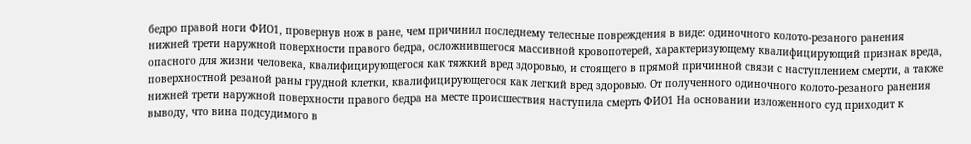бедро правой ноги ФИО1, провернув нож в ране, чем причинил последнему телесные повреждения в виде: одиночного колото-резаного ранения нижней трети наружной поверхности правого бедра, осложнившегося массивной кровопотерей, характеризующему квалифицирующий признак вреда, опасного для жизни человека, квалифицирующегося как тяжкий вред здоровью, и стоящего в прямой причинной связи с наступлением смерти, а также поверхностной резаной раны грудной клетки, квалифицирующегося как легкий вред здоровью. От полученного одиночного колото-резаного ранения нижней трети наружной поверхности правого бедра на месте происшествия наступила смерть ФИО1 На основании изложенного суд приходит к выводу, что вина подсудимого в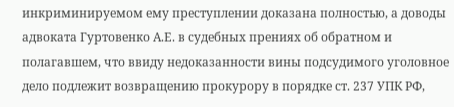инкриминируемом ему преступлении доказана полностью, а доводы адвоката Гуртовенко А.Е. в судебных прениях об обратном и полагавшем, что ввиду недоказанности вины подсудимого уголовное дело подлежит возвращению прокурору в порядке ст. 237 УПК РФ,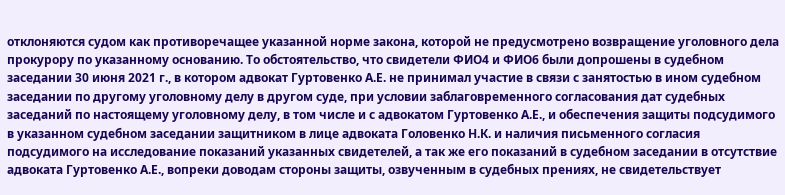отклоняются судом как противоречащее указанной норме закона, которой не предусмотрено возвращение уголовного дела прокурору по указанному основанию. То обстоятельство, что свидетели ФИО4 и ФИО6 были допрошены в судебном заседании 30 июня 2021 г., в котором адвокат Гуртовенко А.Е. не принимал участие в связи с занятостью в ином судебном заседании по другому уголовному делу в другом суде, при условии заблаговременного согласования дат судебных заседаний по настоящему уголовному делу, в том числе и с адвокатом Гуртовенко А.Е., и обеспечения защиты подсудимого в указанном судебном заседании защитником в лице адвоката Головенко Н.К. и наличия письменного согласия подсудимого на исследование показаний указанных свидетелей, а так же его показаний в судебном заседании в отсутствие адвоката Гуртовенко А.Е., вопреки доводам стороны защиты, озвученным в судебных прениях, не свидетельствует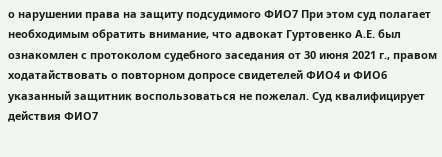о нарушении права на защиту подсудимого ФИО7 При этом суд полагает необходимым обратить внимание, что адвокат Гуртовенко А.Е. был ознакомлен с протоколом судебного заседания от 30 июня 2021 г., правом ходатайствовать о повторном допросе свидетелей ФИО4 и ФИО6 указанный защитник воспользоваться не пожелал. Суд квалифицирует действия ФИО7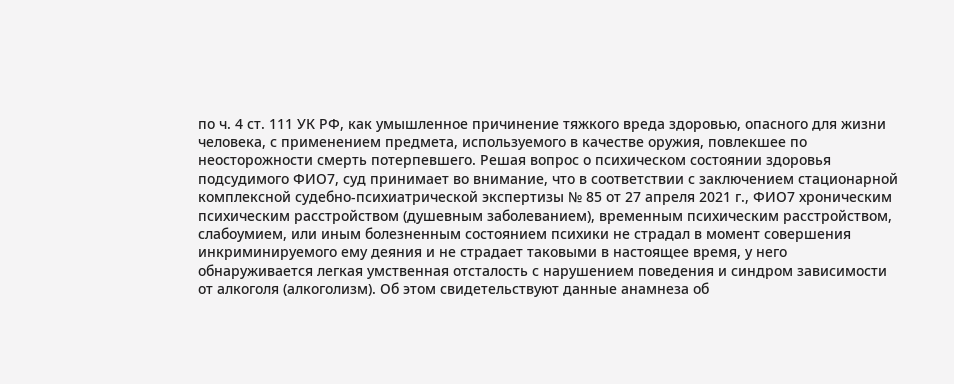по ч. 4 ст. 111 УК РФ, как умышленное причинение тяжкого вреда здоровью, опасного для жизни человека, с применением предмета, используемого в качестве оружия, повлекшее по неосторожности смерть потерпевшего. Решая вопрос о психическом состоянии здоровья подсудимого ФИО7, суд принимает во внимание, что в соответствии с заключением стационарной комплексной судебно-психиатрической экспертизы № 85 от 27 апреля 2021 г., ФИО7 хроническим психическим расстройством (душевным заболеванием), временным психическим расстройством, слабоумием, или иным болезненным состоянием психики не страдал в момент совершения инкриминируемого ему деяния и не страдает таковыми в настоящее время, у него обнаруживается легкая умственная отсталость с нарушением поведения и синдром зависимости от алкоголя (алкоголизм). Об этом свидетельствуют данные анамнеза об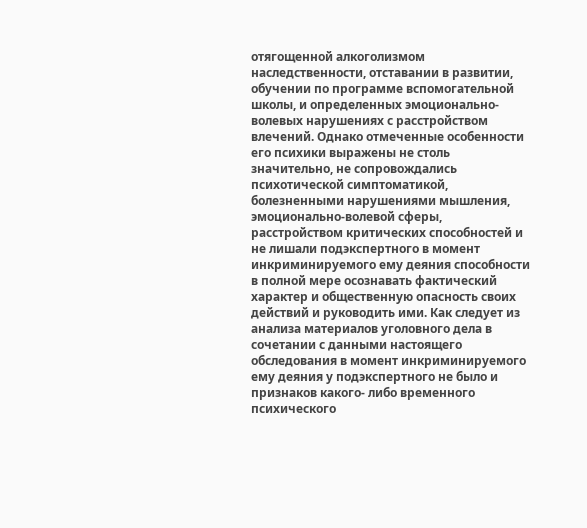отягощенной алкоголизмом наследственности, отставании в развитии, обучении по программе вспомогательной школы, и определенных эмоционально-волевых нарушениях с расстройством влечений. Однако отмеченные особенности его психики выражены не столь значительно, не сопровождались психотической симптоматикой, болезненными нарушениями мышления, эмоционально-волевой сферы, расстройством критических способностей и не лишали подэкспертного в момент инкриминируемого ему деяния способности в полной мере осознавать фактический характер и общественную опасность своих действий и руководить ими. Как следует из анализа материалов уголовного дела в сочетании с данными настоящего обследования в момент инкриминируемого ему деяния у подэкспертного не было и признаков какого- либо временного психического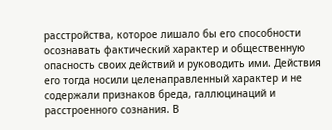расстройства, которое лишало бы его способности осознавать фактический характер и общественную опасность своих действий и руководить ими. Действия его тогда носили целенаправленный характер и не содержали признаков бреда, галлюцинаций и расстроенного сознания. В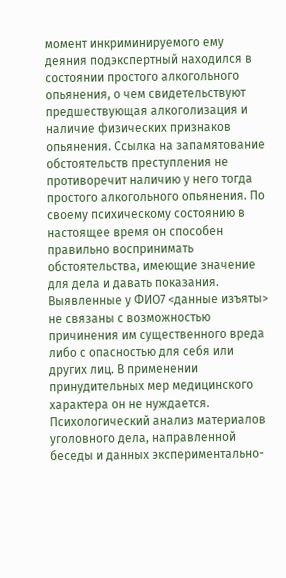момент инкриминируемого ему деяния подэкспертный находился в состоянии простого алкогольного опьянения, о чем свидетельствуют предшествующая алкоголизация и наличие физических признаков опьянения. Ссылка на запамятование обстоятельств преступления не противоречит наличию у него тогда простого алкогольного опьянения. По своему психическому состоянию в настоящее время он способен правильно воспринимать обстоятельства, имеющие значение для дела и давать показания. Выявленные у ФИО7 <данные изъяты> не связаны с возможностью причинения им существенного вреда либо с опасностью для себя или других лиц. В применении принудительных мер медицинского характера он не нуждается. Психологический анализ материалов уголовного дела, направленной беседы и данных экспериментально-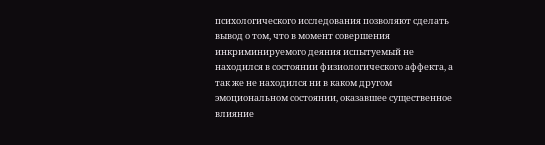психологического исследования позволяют сделать вывод о том, что в момент совершения инкриминируемого деяния испытуемый не находился в состоянии физиологического аффекта, а так же не находился ни в каком другом эмоциональном состоянии, оказавшее существенное влияние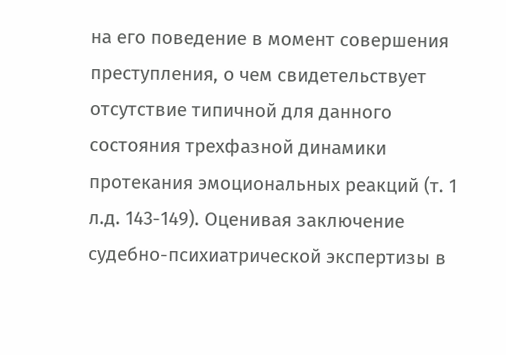на его поведение в момент совершения преступления, о чем свидетельствует отсутствие типичной для данного состояния трехфазной динамики протекания эмоциональных реакций (т. 1 л.д. 143-149). Оценивая заключение судебно-психиатрической экспертизы в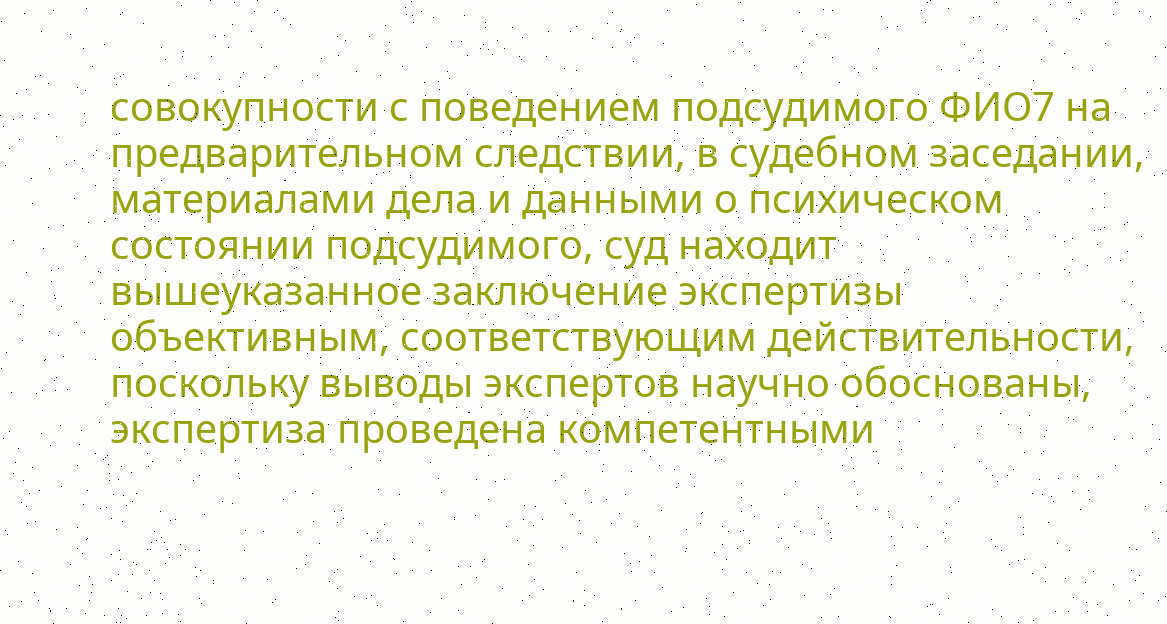совокупности с поведением подсудимого ФИО7 на предварительном следствии, в судебном заседании, материалами дела и данными о психическом состоянии подсудимого, суд находит вышеуказанное заключение экспертизы объективным, соответствующим действительности, поскольку выводы экспертов научно обоснованы, экспертиза проведена компетентными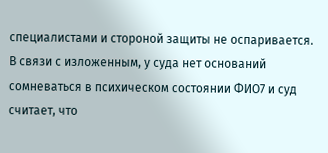специалистами и стороной защиты не оспаривается. В связи с изложенным, у суда нет оснований сомневаться в психическом состоянии ФИО7 и суд считает, что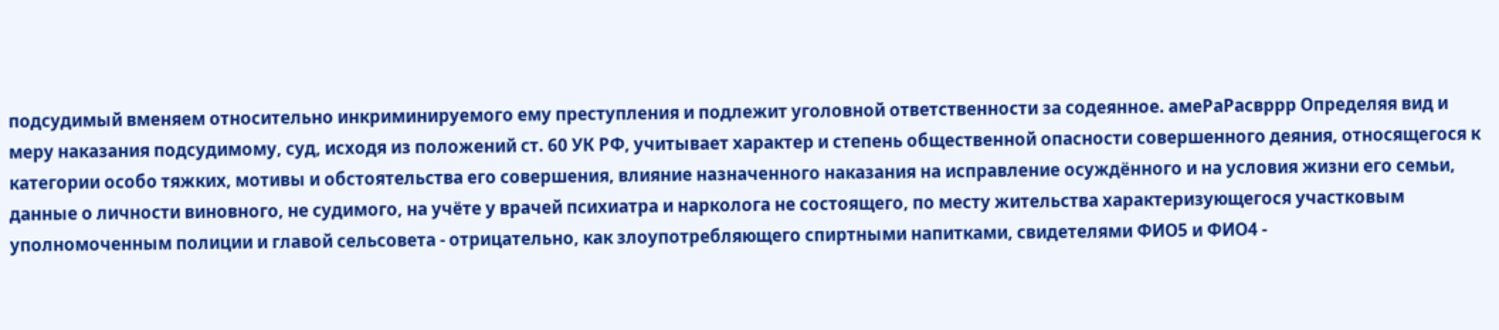подсудимый вменяем относительно инкриминируемого ему преступления и подлежит уголовной ответственности за содеянное. амеРаРасвррр Определяя вид и меру наказания подсудимому, суд, исходя из положений ст. 60 УК РФ, учитывает характер и степень общественной опасности совершенного деяния, относящегося к категории особо тяжких, мотивы и обстоятельства его совершения, влияние назначенного наказания на исправление осуждённого и на условия жизни его семьи, данные о личности виновного, не судимого, на учёте у врачей психиатра и нарколога не состоящего, по месту жительства характеризующегося участковым уполномоченным полиции и главой сельсовета - отрицательно, как злоупотребляющего спиртными напитками, свидетелями ФИО5 и ФИО4 -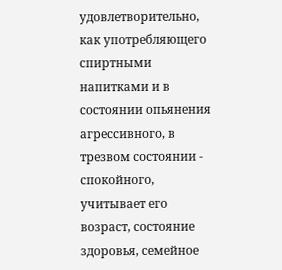удовлетворительно, как употребляющего спиртными напитками и в состоянии опьянения агрессивного, в трезвом состоянии - спокойного, учитывает его возраст, состояние здоровья, семейное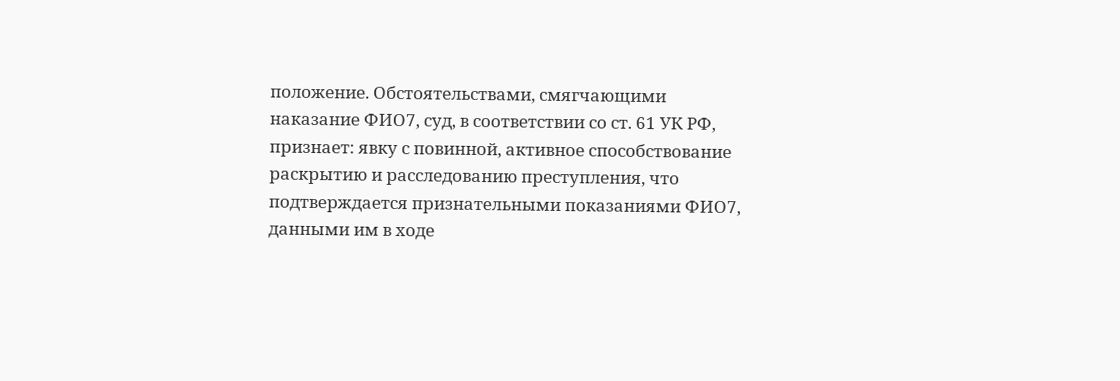положение. Обстоятельствами, смягчающими наказание ФИО7, суд, в соответствии со ст. 61 УК РФ, признает: явку с повинной, активное способствование раскрытию и расследованию преступления, что подтверждается признательными показаниями ФИО7, данными им в ходе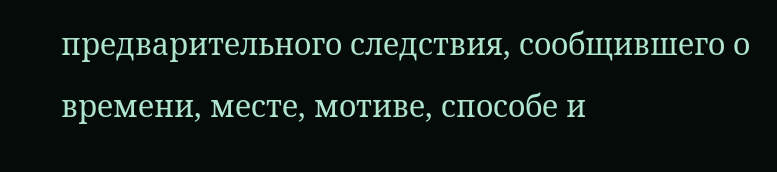предварительного следствия, сообщившего о времени, месте, мотиве, способе и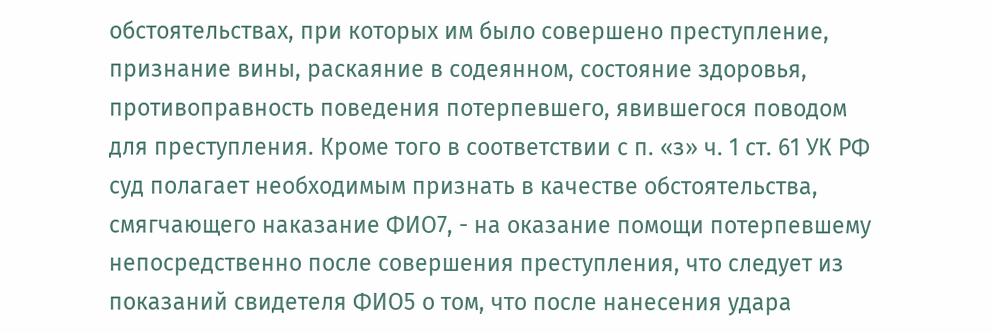обстоятельствах, при которых им было совершено преступление, признание вины, раскаяние в содеянном, состояние здоровья, противоправность поведения потерпевшего, явившегося поводом для преступления. Кроме того в соответствии с п. «з» ч. 1 ст. 61 УК РФ суд полагает необходимым признать в качестве обстоятельства, смягчающего наказание ФИО7, - на оказание помощи потерпевшему непосредственно после совершения преступления, что следует из показаний свидетеля ФИО5 о том, что после нанесения удара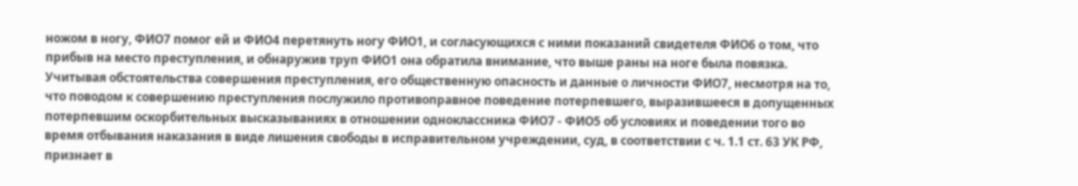ножом в ногу, ФИО7 помог ей и ФИО4 перетянуть ногу ФИО1, и согласующихся с ними показаний свидетеля ФИО6 о том, что прибыв на место преступления, и обнаружив труп ФИО1 она обратила внимание, что выше раны на ноге была повязка. Учитывая обстоятельства совершения преступления, его общественную опасность и данные о личности ФИО7, несмотря на то, что поводом к совершению преступления послужило противоправное поведение потерпевшего, выразившееся в допущенных потерпевшим оскорбительных высказываниях в отношении одноклассника ФИО7 - ФИО5 об условиях и поведении того во время отбывания наказания в виде лишения свободы в исправительном учреждении, суд, в соответствии с ч. 1.1 ст. 63 УК РФ, признает в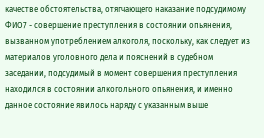качестве обстоятельства, отягчающего наказание подсудимому ФИО7 - совершение преступления в состоянии опьянения, вызванном употреблением алкоголя, поскольку, как следует из материалов уголовного дела и пояснений в судебном заседании, подсудимый в момент совершения преступления находился в состоянии алкогольного опьянения, и именно данное состояние явилось наряду с указанным выше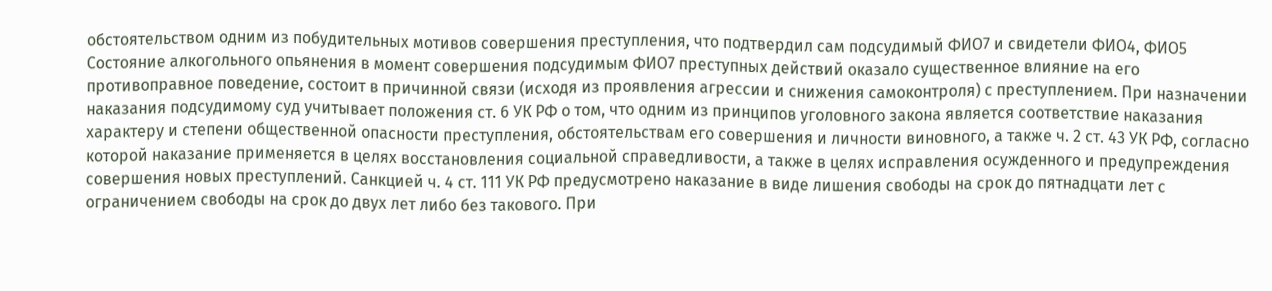обстоятельством одним из побудительных мотивов совершения преступления, что подтвердил сам подсудимый ФИО7 и свидетели ФИО4, ФИО5 Состояние алкогольного опьянения в момент совершения подсудимым ФИО7 преступных действий оказало существенное влияние на его противоправное поведение, состоит в причинной связи (исходя из проявления агрессии и снижения самоконтроля) с преступлением. При назначении наказания подсудимому суд учитывает положения ст. 6 УК РФ о том, что одним из принципов уголовного закона является соответствие наказания характеру и степени общественной опасности преступления, обстоятельствам его совершения и личности виновного, а также ч. 2 ст. 43 УК РФ, согласно которой наказание применяется в целях восстановления социальной справедливости, а также в целях исправления осужденного и предупреждения совершения новых преступлений. Санкцией ч. 4 ст. 111 УК РФ предусмотрено наказание в виде лишения свободы на срок до пятнадцати лет с ограничением свободы на срок до двух лет либо без такового. При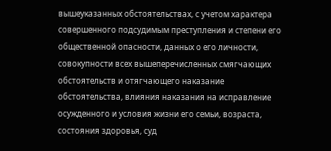вышеуказанных обстоятельствах, с учетом характера совершенного подсудимым преступления и степени его общественной опасности, данных о его личности, совокупности всех вышеперечисленных смягчающих обстоятельств и отягчающего наказание обстоятельства, влияния наказания на исправление осужденного и условия жизни его семьи, возраста, состояния здоровья, суд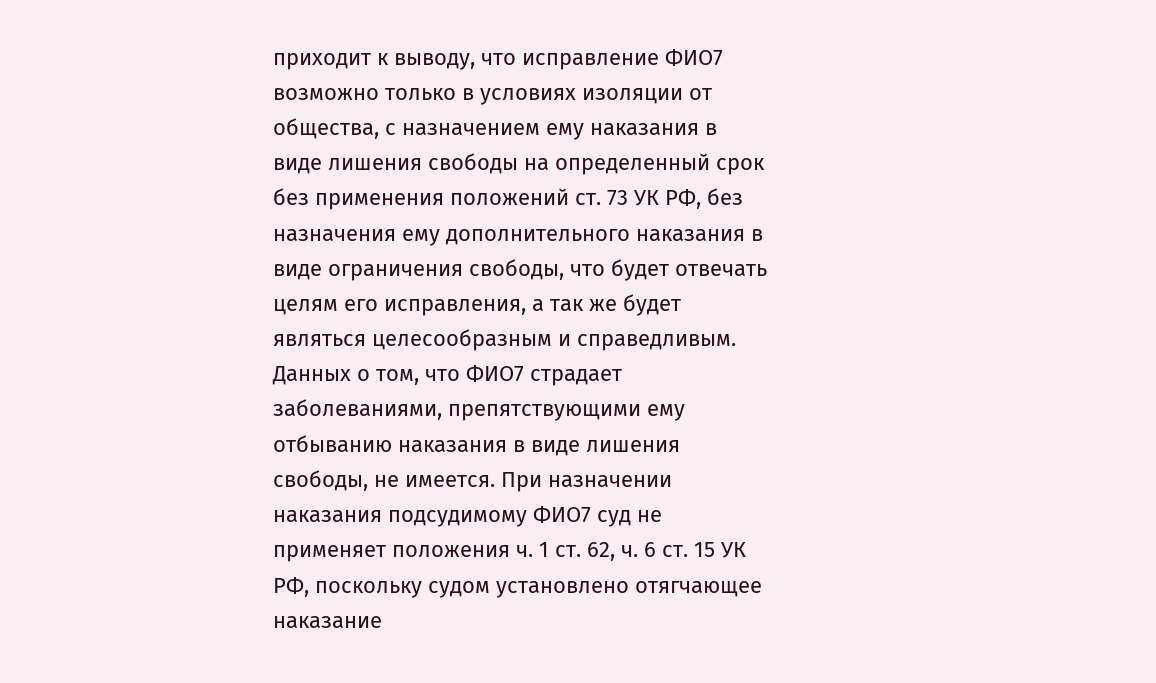приходит к выводу, что исправление ФИО7 возможно только в условиях изоляции от общества, с назначением ему наказания в виде лишения свободы на определенный срок без применения положений ст. 73 УК РФ, без назначения ему дополнительного наказания в виде ограничения свободы, что будет отвечать целям его исправления, а так же будет являться целесообразным и справедливым. Данных о том, что ФИО7 страдает заболеваниями, препятствующими ему отбыванию наказания в виде лишения свободы, не имеется. При назначении наказания подсудимому ФИО7 суд не применяет положения ч. 1 ст. 62, ч. 6 ст. 15 УК РФ, поскольку судом установлено отягчающее наказание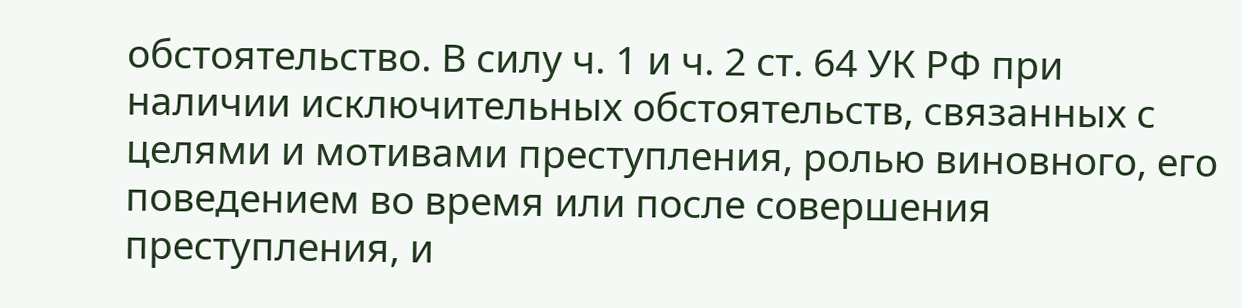обстоятельство. В силу ч. 1 и ч. 2 ст. 64 УК РФ при наличии исключительных обстоятельств, связанных с целями и мотивами преступления, ролью виновного, его поведением во время или после совершения преступления, и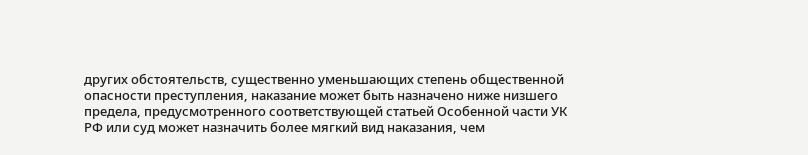других обстоятельств, существенно уменьшающих степень общественной опасности преступления, наказание может быть назначено ниже низшего предела, предусмотренного соответствующей статьей Особенной части УК РФ или суд может назначить более мягкий вид наказания, чем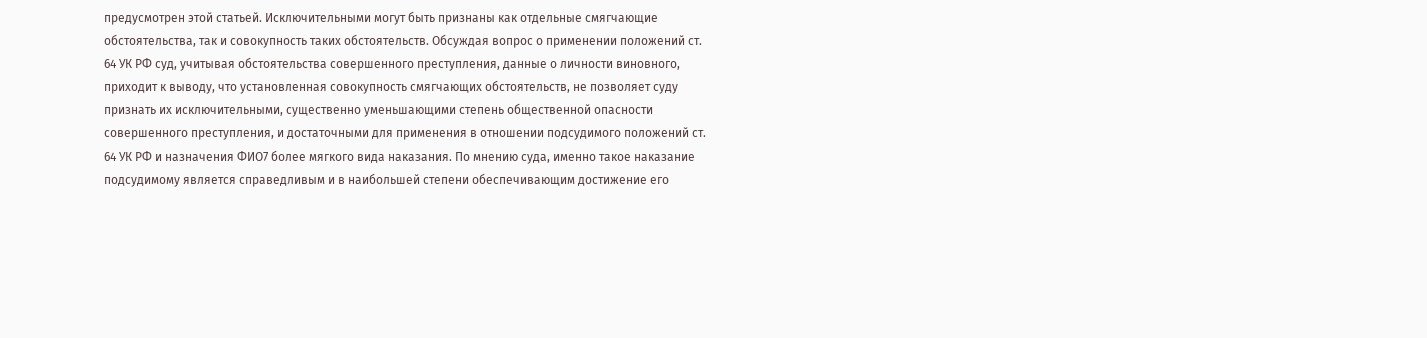предусмотрен этой статьей. Исключительными могут быть признаны как отдельные смягчающие обстоятельства, так и совокупность таких обстоятельств. Обсуждая вопрос о применении положений ст. 64 УК РФ суд, учитывая обстоятельства совершенного преступления, данные о личности виновного, приходит к выводу, что установленная совокупность смягчающих обстоятельств, не позволяет суду признать их исключительными, существенно уменьшающими степень общественной опасности совершенного преступления, и достаточными для применения в отношении подсудимого положений ст. 64 УК РФ и назначения ФИО7 более мягкого вида наказания. По мнению суда, именно такое наказание подсудимому является справедливым и в наибольшей степени обеспечивающим достижение его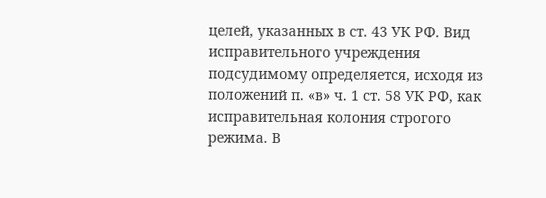целей, указанных в ст. 43 УК РФ. Вид исправительного учреждения подсудимому определяется, исходя из положений п. «в» ч. 1 ст. 58 УК РФ, как исправительная колония строгого режима. В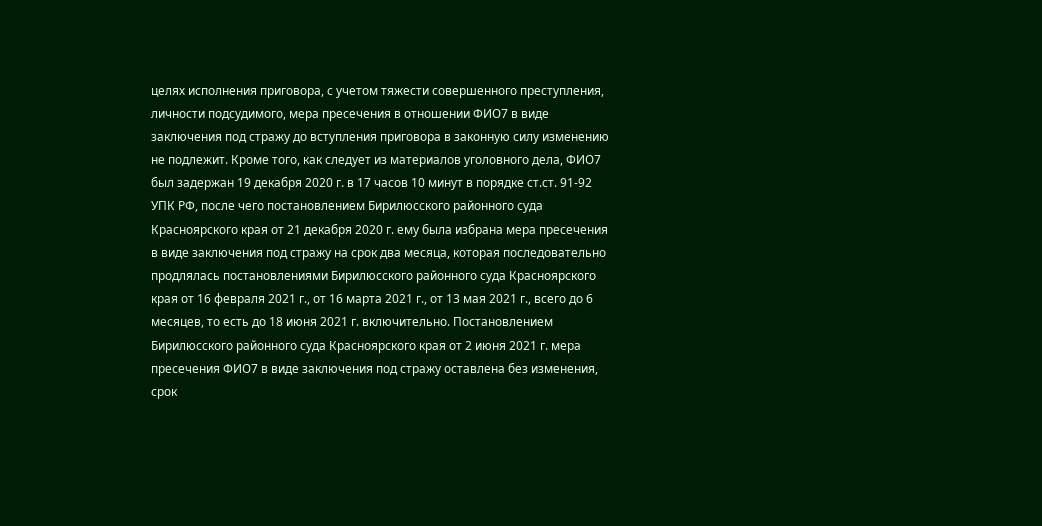целях исполнения приговора, с учетом тяжести совершенного преступления, личности подсудимого, мера пресечения в отношении ФИО7 в виде заключения под стражу до вступления приговора в законную силу изменению не подлежит. Кроме того, как следует из материалов уголовного дела, ФИО7 был задержан 19 декабря 2020 г. в 17 часов 10 минут в порядке ст.ст. 91-92 УПК РФ, после чего постановлением Бирилюсского районного суда Красноярского края от 21 декабря 2020 г. ему была избрана мера пресечения в виде заключения под стражу на срок два месяца, которая последовательно продлялась постановлениями Бирилюсского районного суда Красноярского края от 16 февраля 2021 г., от 16 марта 2021 г., от 13 мая 2021 г., всего до 6 месяцев, то есть до 18 июня 2021 г. включительно. Постановлением Бирилюсского районного суда Красноярского края от 2 июня 2021 г. мера пресечения ФИО7 в виде заключения под стражу оставлена без изменения, срок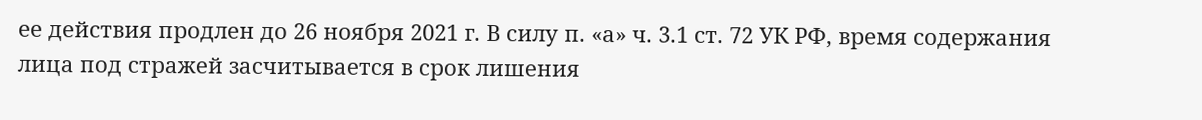ее действия продлен до 26 ноября 2021 г. В силу п. «а» ч. 3.1 ст. 72 УК РФ, время содержания лица под стражей засчитывается в срок лишения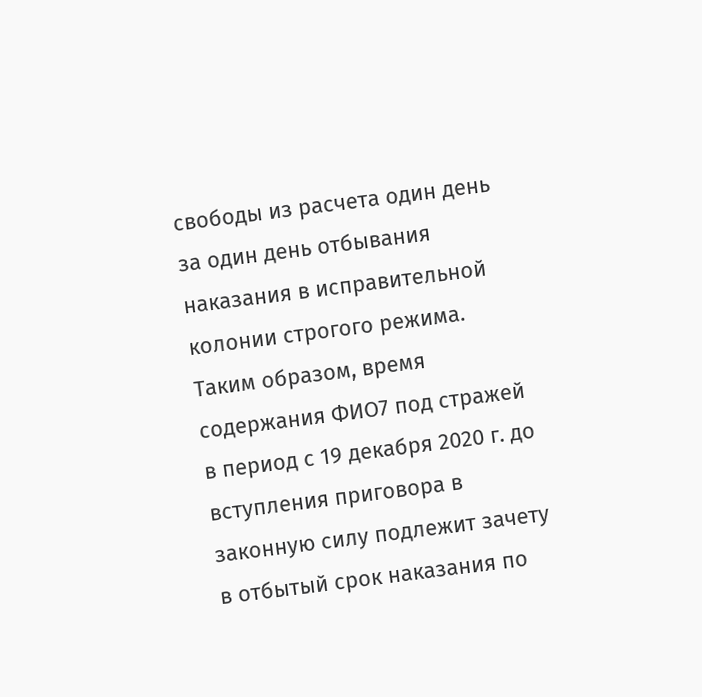свободы из расчета один день за один день отбывания наказания в исправительной колонии строгого режима. Таким образом, время содержания ФИО7 под стражей в период с 19 декабря 2020 г. до вступления приговора в законную силу подлежит зачету в отбытый срок наказания по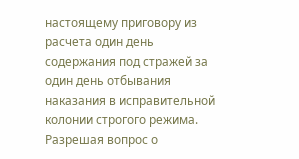настоящему приговору из расчета один день содержания под стражей за один день отбывания наказания в исправительной колонии строгого режима. Разрешая вопрос о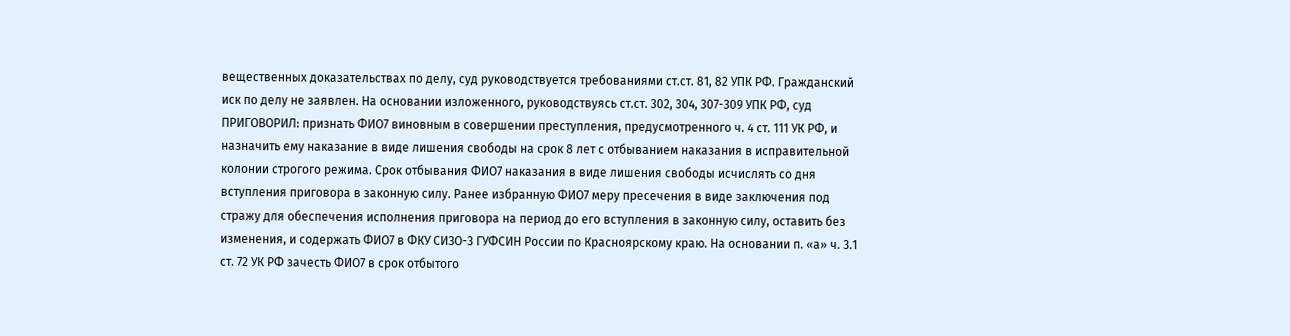вещественных доказательствах по делу, суд руководствуется требованиями ст.ст. 81, 82 УПК РФ. Гражданский иск по делу не заявлен. На основании изложенного, руководствуясь ст.ст. 302, 304, 307-309 УПК РФ, суд ПРИГОВОРИЛ: признать ФИО7 виновным в совершении преступления, предусмотренного ч. 4 ст. 111 УК РФ, и назначить ему наказание в виде лишения свободы на срок 8 лет с отбыванием наказания в исправительной колонии строгого режима. Срок отбывания ФИО7 наказания в виде лишения свободы исчислять со дня вступления приговора в законную силу. Ранее избранную ФИО7 меру пресечения в виде заключения под стражу для обеспечения исполнения приговора на период до его вступления в законную силу, оставить без изменения, и содержать ФИО7 в ФКУ СИЗО-3 ГУФСИН России по Красноярскому краю. На основании п. «а» ч. 3.1 ст. 72 УК РФ зачесть ФИО7 в срок отбытого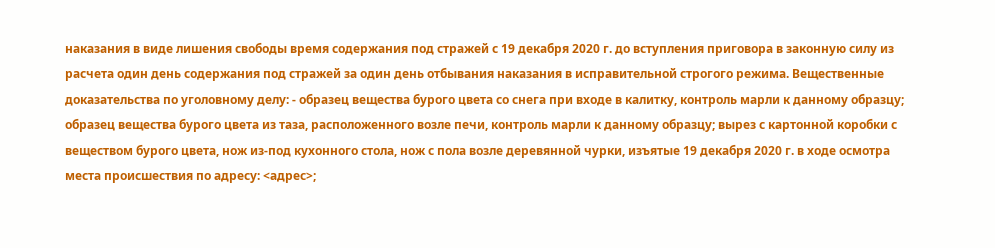наказания в виде лишения свободы время содержания под стражей с 19 декабря 2020 г. до вступления приговора в законную силу из расчета один день содержания под стражей за один день отбывания наказания в исправительной строгого режима. Вещественные доказательства по уголовному делу: - образец вещества бурого цвета со снега при входе в калитку, контроль марли к данному образцу; образец вещества бурого цвета из таза, расположенного возле печи, контроль марли к данному образцу; вырез с картонной коробки с веществом бурого цвета, нож из-под кухонного стола, нож с пола возле деревянной чурки, изъятые 19 декабря 2020 г. в ходе осмотра места происшествия по адресу: <адрес>;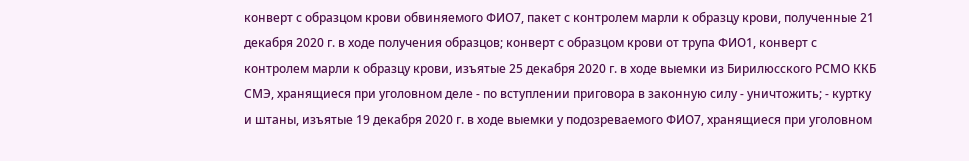конверт с образцом крови обвиняемого ФИО7, пакет с контролем марли к образцу крови, полученные 21 декабря 2020 г. в ходе получения образцов; конверт с образцом крови от трупа ФИО1, конверт с контролем марли к образцу крови, изъятые 25 декабря 2020 г. в ходе выемки из Бирилюсского РСМО ККБ СМЭ, хранящиеся при уголовном деле - по вступлении приговора в законную силу - уничтожить; - куртку и штаны, изъятые 19 декабря 2020 г. в ходе выемки у подозреваемого ФИО7, хранящиеся при уголовном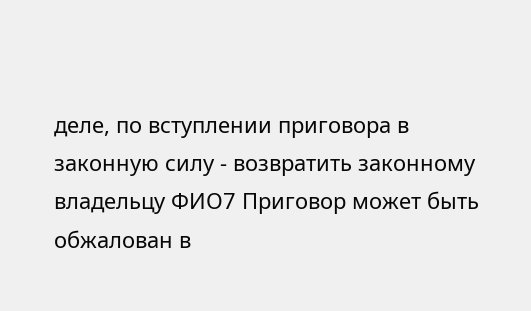деле, по вступлении приговора в законную силу - возвратить законному владельцу ФИО7 Приговор может быть обжалован в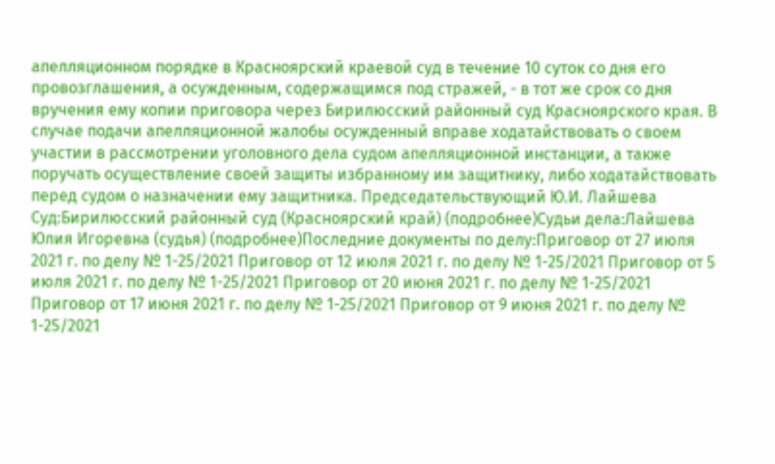апелляционном порядке в Красноярский краевой суд в течение 10 суток со дня его провозглашения, а осужденным, содержащимся под стражей, - в тот же срок со дня вручения ему копии приговора через Бирилюсский районный суд Красноярского края. В случае подачи апелляционной жалобы осужденный вправе ходатайствовать о своем участии в рассмотрении уголовного дела судом апелляционной инстанции, а также поручать осуществление своей защиты избранному им защитнику, либо ходатайствовать перед судом о назначении ему защитника. Председательствующий Ю.И. Лайшева Суд:Бирилюсский районный суд (Красноярский край) (подробнее)Судьи дела:Лайшева Юлия Игоревна (судья) (подробнее)Последние документы по делу:Приговор от 27 июля 2021 г. по делу № 1-25/2021 Приговор от 12 июля 2021 г. по делу № 1-25/2021 Приговор от 5 июля 2021 г. по делу № 1-25/2021 Приговор от 20 июня 2021 г. по делу № 1-25/2021 Приговор от 17 июня 2021 г. по делу № 1-25/2021 Приговор от 9 июня 2021 г. по делу № 1-25/2021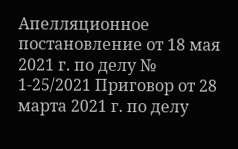Апелляционное постановление от 18 мая 2021 г. по делу № 1-25/2021 Приговор от 28 марта 2021 г. по делу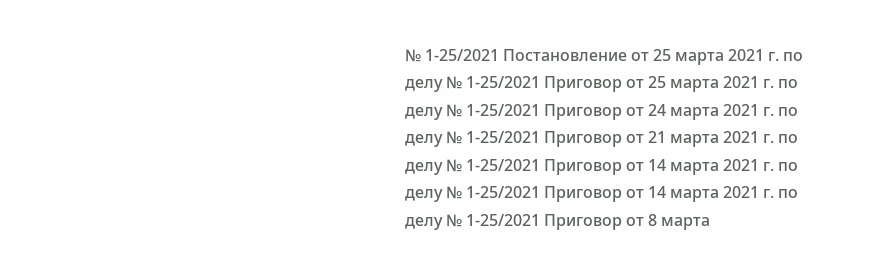№ 1-25/2021 Постановление от 25 марта 2021 г. по делу № 1-25/2021 Приговор от 25 марта 2021 г. по делу № 1-25/2021 Приговор от 24 марта 2021 г. по делу № 1-25/2021 Приговор от 21 марта 2021 г. по делу № 1-25/2021 Приговор от 14 марта 2021 г. по делу № 1-25/2021 Приговор от 14 марта 2021 г. по делу № 1-25/2021 Приговор от 8 марта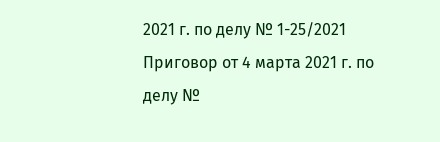2021 г. по делу № 1-25/2021 Приговор от 4 марта 2021 г. по делу №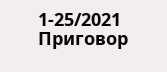1-25/2021 Приговор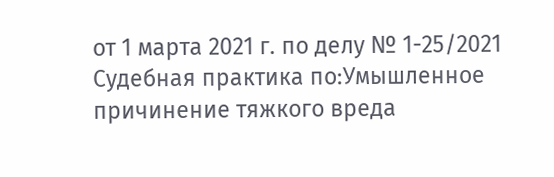от 1 марта 2021 г. по делу № 1-25/2021 Судебная практика по:Умышленное причинение тяжкого вреда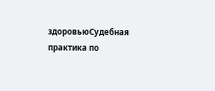здоровьюСудебная практика по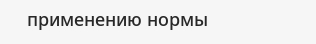применению нормы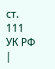ст. 111 УК РФ |